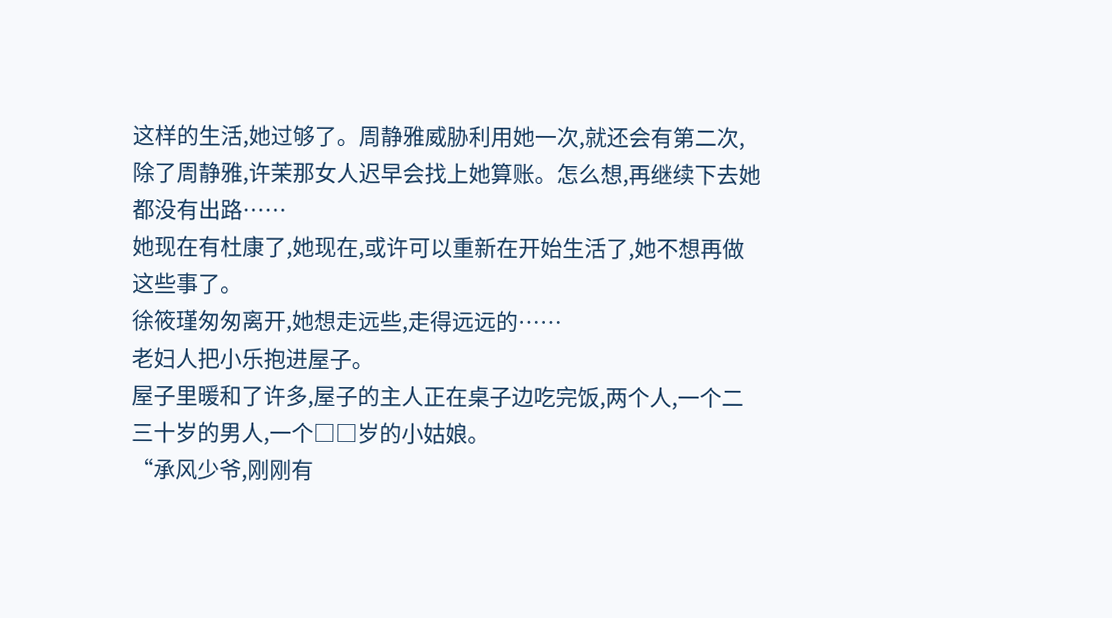这样的生活,她过够了。周静雅威胁利用她一次,就还会有第二次,除了周静雅,许茉那女人迟早会找上她算账。怎么想,再继续下去她都没有出路……
她现在有杜康了,她现在,或许可以重新在开始生活了,她不想再做这些事了。
徐筱瑾匆匆离开,她想走远些,走得远远的……
老妇人把小乐抱进屋子。
屋子里暖和了许多,屋子的主人正在桌子边吃完饭,两个人,一个二三十岁的男人,一个□□岁的小姑娘。
“承风少爷,刚刚有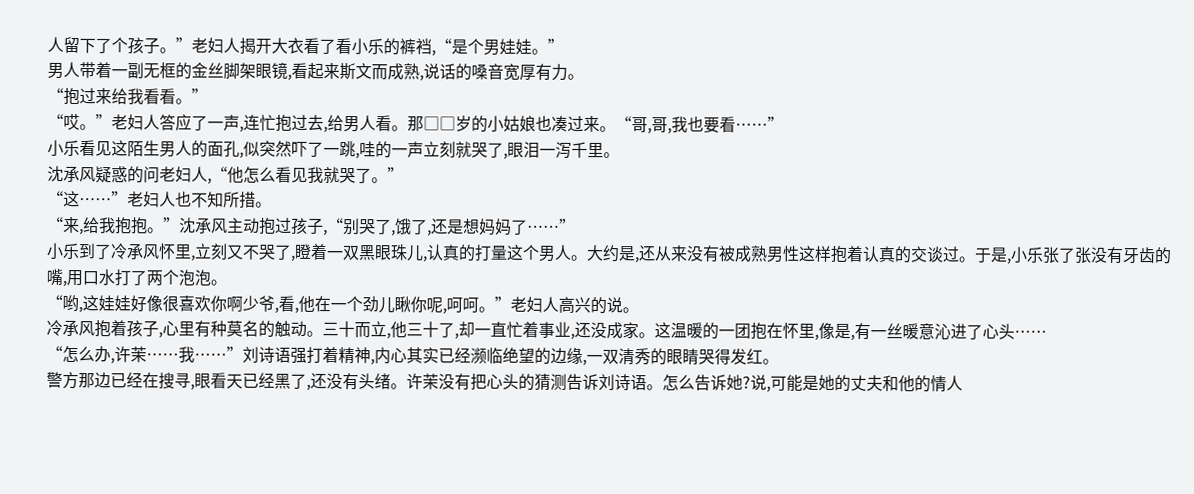人留下了个孩子。”老妇人揭开大衣看了看小乐的裤裆,“是个男娃娃。”
男人带着一副无框的金丝脚架眼镜,看起来斯文而成熟,说话的嗓音宽厚有力。
“抱过来给我看看。”
“哎。”老妇人答应了一声,连忙抱过去,给男人看。那□□岁的小姑娘也凑过来。“哥,哥,我也要看……”
小乐看见这陌生男人的面孔,似突然吓了一跳,哇的一声立刻就哭了,眼泪一泻千里。
沈承风疑惑的问老妇人,“他怎么看见我就哭了。”
“这……”老妇人也不知所措。
“来,给我抱抱。”沈承风主动抱过孩子,“别哭了,饿了,还是想妈妈了……”
小乐到了冷承风怀里,立刻又不哭了,瞪着一双黑眼珠儿,认真的打量这个男人。大约是,还从来没有被成熟男性这样抱着认真的交谈过。于是,小乐张了张没有牙齿的嘴,用口水打了两个泡泡。
“哟,这娃娃好像很喜欢你啊少爷,看,他在一个劲儿瞅你呢,呵呵。”老妇人高兴的说。
冷承风抱着孩子,心里有种莫名的触动。三十而立,他三十了,却一直忙着事业,还没成家。这温暖的一团抱在怀里,像是,有一丝暖意沁进了心头……
“怎么办,许茉……我……”刘诗语强打着精神,内心其实已经濒临绝望的边缘,一双清秀的眼睛哭得发红。
警方那边已经在搜寻,眼看天已经黑了,还没有头绪。许茉没有把心头的猜测告诉刘诗语。怎么告诉她?说,可能是她的丈夫和他的情人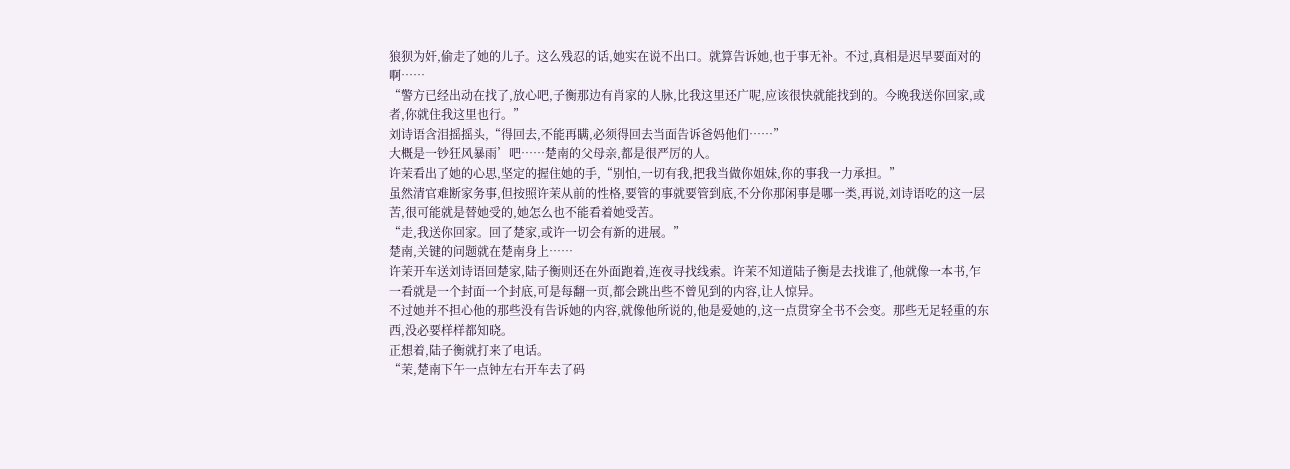狼狈为奸,偷走了她的儿子。这么残忍的话,她实在说不出口。就算告诉她,也于事无补。不过,真相是迟早要面对的啊……
“警方已经出动在找了,放心吧,子衡那边有肖家的人脉,比我这里还广呢,应该很快就能找到的。今晚我送你回家,或者,你就住我这里也行。”
刘诗语含泪摇摇头,“得回去,不能再瞒,必须得回去当面告诉爸妈他们……”
大概是一钞狂风暴雨’吧……楚南的父母亲,都是很严厉的人。
许茉看出了她的心思,坚定的握住她的手,“别怕,一切有我,把我当做你姐妹,你的事我一力承担。”
虽然清官难断家务事,但按照许茉从前的性格,要管的事就要管到底,不分你那闲事是哪一类,再说,刘诗语吃的这一层苦,很可能就是替她受的,她怎么也不能看着她受苦。
“走,我送你回家。回了楚家,或许一切会有新的进展。”
楚南,关键的问题就在楚南身上……
许茉开车送刘诗语回楚家,陆子衡则还在外面跑着,连夜寻找线索。许茉不知道陆子衡是去找谁了,他就像一本书,乍一看就是一个封面一个封底,可是每翻一页,都会跳出些不曾见到的内容,让人惊异。
不过她并不担心他的那些没有告诉她的内容,就像他所说的,他是爱她的,这一点贯穿全书不会变。那些无足轻重的东西,没必要样样都知晓。
正想着,陆子衡就打来了电话。
“茉,楚南下午一点钟左右开车去了码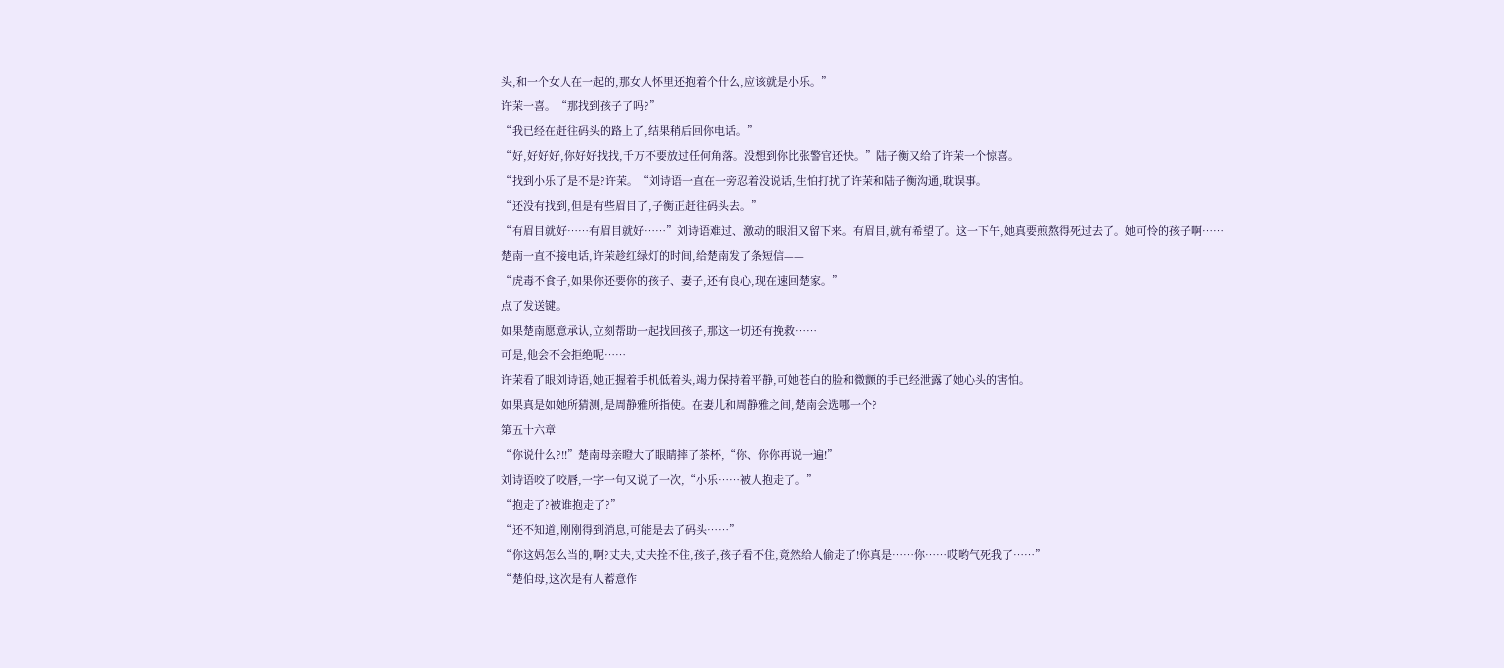头,和一个女人在一起的,那女人怀里还抱着个什么,应该就是小乐。”
许茉一喜。“那找到孩子了吗?”
“我已经在赶往码头的路上了,结果稍后回你电话。”
“好,好好好,你好好找找,千万不要放过任何角落。没想到你比张警官还快。”陆子衡又给了许茉一个惊喜。
“找到小乐了是不是?许茉。“刘诗语一直在一旁忍着没说话,生怕打扰了许茉和陆子衡沟通,耽误事。
“还没有找到,但是有些眉目了,子衡正赶往码头去。”
“有眉目就好……有眉目就好……”刘诗语难过、激动的眼泪又留下来。有眉目,就有希望了。这一下午,她真要煎熬得死过去了。她可怜的孩子啊……
楚南一直不接电话,许茉趁红绿灯的时间,给楚南发了条短信——
“虎毒不食子,如果你还要你的孩子、妻子,还有良心,现在速回楚家。”
点了发送键。
如果楚南愿意承认,立刻帮助一起找回孩子,那这一切还有挽救……
可是,他会不会拒绝呢……
许茉看了眼刘诗语,她正握着手机低着头,竭力保持着平静,可她苍白的脸和微颤的手已经泄露了她心头的害怕。
如果真是如她所猜测,是周静雅所指使。在妻儿和周静雅之间,楚南会选哪一个?
第五十六章
“你说什么?!!”楚南母亲瞪大了眼睛摔了茶杯,“你、你你再说一遍!”
刘诗语咬了咬唇,一字一句又说了一次,“小乐……被人抱走了。”
“抱走了?被谁抱走了?”
“还不知道,刚刚得到消息,可能是去了码头……”
“你这妈怎么当的,啊?丈夫,丈夫拴不住,孩子,孩子看不住,竟然给人偷走了!你真是……你……哎哟气死我了……”
“楚伯母,这次是有人蓄意作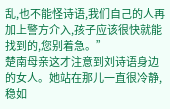乱,也不能怪诗语,我们自己的人再加上警方介入,孩子应该很快就能找到的,您别着急。”
楚南母亲这才注意到刘诗语身边的女人。她站在那儿一直很冷静,稳如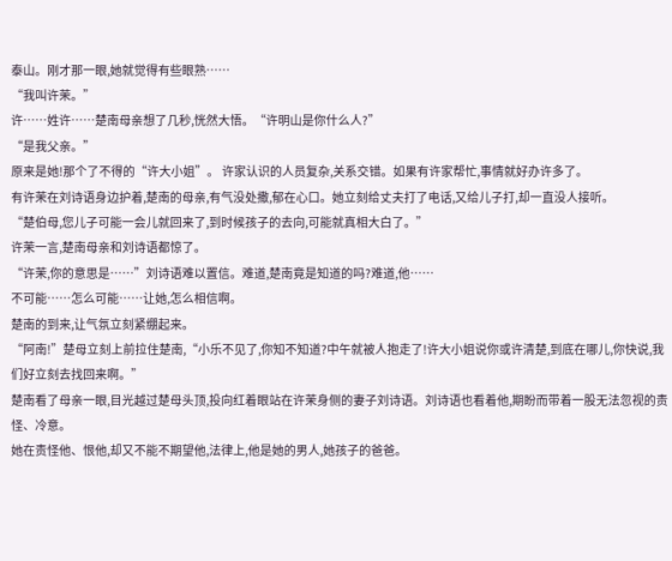泰山。刚才那一眼,她就觉得有些眼熟……
“我叫许茉。”
许……姓许……楚南母亲想了几秒,恍然大悟。“许明山是你什么人?”
“是我父亲。”
原来是她!那个了不得的“许大小姐”。 许家认识的人员复杂,关系交错。如果有许家帮忙,事情就好办许多了。
有许茉在刘诗语身边护着,楚南的母亲,有气没处撒,郁在心口。她立刻给丈夫打了电话,又给儿子打,却一直没人接听。
“楚伯母,您儿子可能一会儿就回来了,到时候孩子的去向,可能就真相大白了。”
许茉一言,楚南母亲和刘诗语都惊了。
“许茉,你的意思是……”刘诗语难以置信。难道,楚南竟是知道的吗?难道,他……
不可能……怎么可能……让她,怎么相信啊。
楚南的到来,让气氛立刻紧绷起来。
“阿南!”楚母立刻上前拉住楚南,“小乐不见了,你知不知道?中午就被人抱走了!许大小姐说你或许清楚,到底在哪儿,你快说,我们好立刻去找回来啊。”
楚南看了母亲一眼,目光越过楚母头顶,投向红着眼站在许茉身侧的妻子刘诗语。刘诗语也看着他,期盼而带着一股无法忽视的责怪、冷意。
她在责怪他、恨他,却又不能不期望他,法律上,他是她的男人,她孩子的爸爸。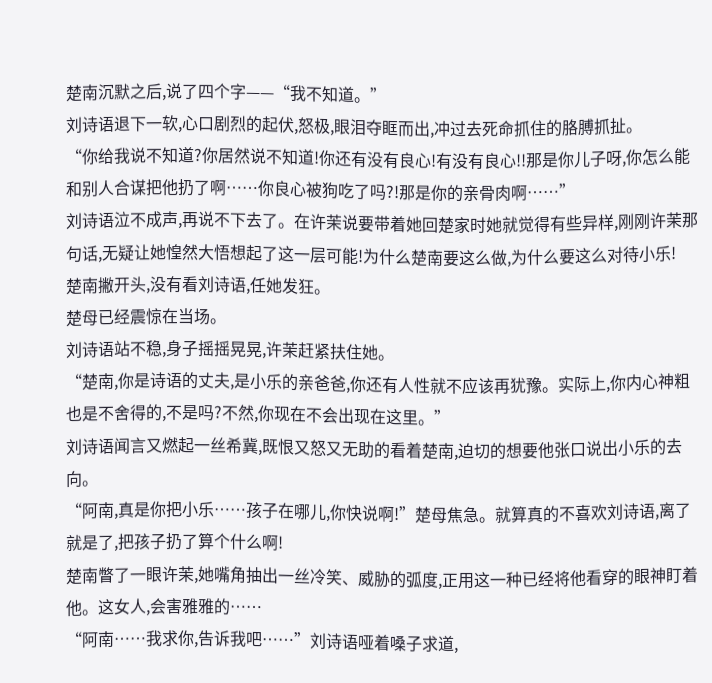楚南沉默之后,说了四个字——“我不知道。”
刘诗语退下一软,心口剧烈的起伏,怒极,眼泪夺眶而出,冲过去死命抓住的胳膊抓扯。
“你给我说不知道?你居然说不知道!你还有没有良心!有没有良心!!那是你儿子呀,你怎么能和别人合谋把他扔了啊……你良心被狗吃了吗?!那是你的亲骨肉啊……”
刘诗语泣不成声,再说不下去了。在许茉说要带着她回楚家时她就觉得有些异样,刚刚许茉那句话,无疑让她惶然大悟想起了这一层可能!为什么楚南要这么做,为什么要这么对待小乐!
楚南撇开头,没有看刘诗语,任她发狂。
楚母已经震惊在当场。
刘诗语站不稳,身子摇摇晃晃,许茉赶紧扶住她。
“楚南,你是诗语的丈夫,是小乐的亲爸爸,你还有人性就不应该再犹豫。实际上,你内心神粗也是不舍得的,不是吗?不然,你现在不会出现在这里。”
刘诗语闻言又燃起一丝希冀,既恨又怒又无助的看着楚南,迫切的想要他张口说出小乐的去向。
“阿南,真是你把小乐……孩子在哪儿,你快说啊!”楚母焦急。就算真的不喜欢刘诗语,离了就是了,把孩子扔了算个什么啊!
楚南瞥了一眼许茉,她嘴角抽出一丝冷笑、威胁的弧度,正用这一种已经将他看穿的眼神盯着他。这女人,会害雅雅的……
“阿南……我求你,告诉我吧……”刘诗语哑着嗓子求道,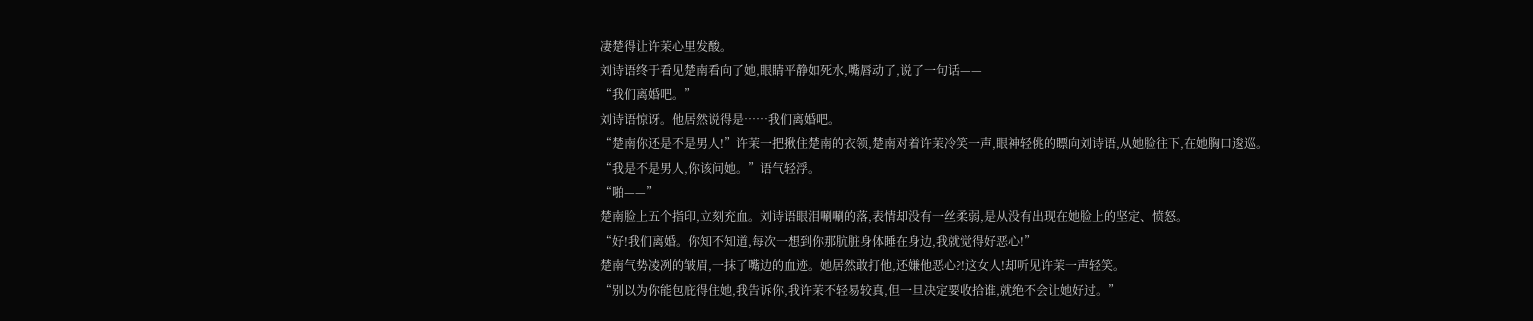凄楚得让许茉心里发酸。
刘诗语终于看见楚南看向了她,眼睛平静如死水,嘴唇动了,说了一句话——
“我们离婚吧。”
刘诗语惊讶。他居然说得是……我们离婚吧。
“楚南你还是不是男人!”许茉一把揪住楚南的衣领,楚南对着许茉冷笑一声,眼神轻佻的瞟向刘诗语,从她脸往下,在她胸口逡巡。
“我是不是男人,你该问她。”语气轻浮。
“啪——”
楚南脸上五个指印,立刻充血。刘诗语眼泪唰唰的落,表情却没有一丝柔弱,是从没有出现在她脸上的坚定、愤怒。
“好!我们离婚。你知不知道,每次一想到你那肮脏身体睡在身边,我就觉得好恶心!”
楚南气势凌冽的皱眉,一抹了嘴边的血迹。她居然敢打他,还嫌他恶心?!这女人!却听见许茉一声轻笑。
“别以为你能包庇得住她,我告诉你,我许茉不轻易较真,但一旦决定要收拾谁,就绝不会让她好过。”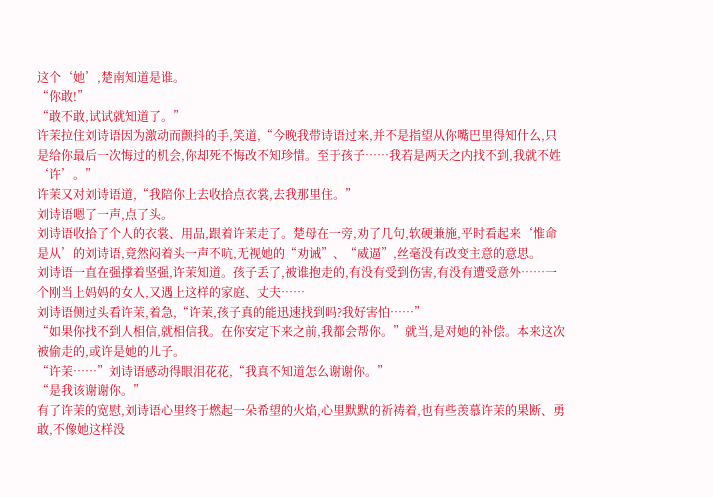这个‘她’,楚南知道是谁。
“你敢!”
“敢不敢,试试就知道了。”
许茉拉住刘诗语因为激动而颤抖的手,笑道,“今晚我带诗语过来,并不是指望从你嘴巴里得知什么,只是给你最后一次悔过的机会,你却死不悔改不知珍惜。至于孩子……我若是两天之内找不到,我就不姓‘许’。”
许茉又对刘诗语道,“我陪你上去收拾点衣裳,去我那里住。”
刘诗语嗯了一声,点了头。
刘诗语收拾了个人的衣裳、用品,跟着许茉走了。楚母在一旁,劝了几句,软硬兼施,平时看起来‘惟命是从’的刘诗语,竟然闷着头一声不吭,无视她的“劝诫”、“威逼”,丝毫没有改变主意的意思。
刘诗语一直在强撑着坚强,许茉知道。孩子丢了,被谁抱走的,有没有受到伤害,有没有遭受意外……一个刚当上妈妈的女人,又遇上这样的家庭、丈夫……
刘诗语侧过头看许茉,着急,“许茉,孩子真的能迅速找到吗?我好害怕……”
“如果你找不到人相信,就相信我。在你安定下来之前,我都会帮你。”就当,是对她的补偿。本来这次被偷走的,或许是她的儿子。
“许茉……”刘诗语感动得眼泪花花,“我真不知道怎么谢谢你。”
“是我该谢谢你。”
有了许茉的宽慰,刘诗语心里终于燃起一朵希望的火焰,心里默默的祈祷着,也有些羡慕许茉的果断、勇敢,不像她这样没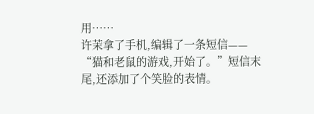用……
许茉拿了手机,编辑了一条短信——
“猫和老鼠的游戏,开始了。”短信末尾,还添加了个笑脸的表情。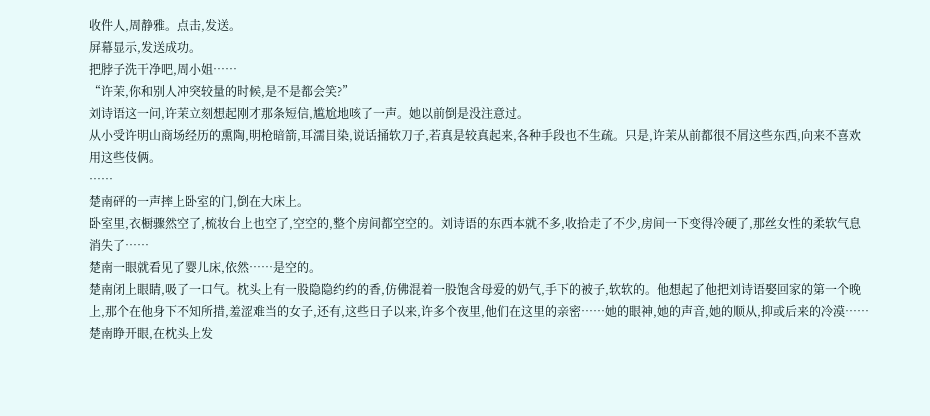收件人,周静雅。点击,发送。
屏幕显示,发送成功。
把脖子洗干净吧,周小姐……
“许茉,你和别人冲突较量的时候,是不是都会笑?”
刘诗语这一问,许茉立刻想起刚才那条短信,尴尬地咳了一声。她以前倒是没注意过。
从小受许明山商场经历的熏陶,明枪暗箭,耳濡目染,说话捅软刀子,若真是较真起来,各种手段也不生疏。只是,许茉从前都很不屑这些东西,向来不喜欢用这些伎俩。
……
楚南砰的一声摔上卧室的门,倒在大床上。
卧室里,衣橱骤然空了,梳妆台上也空了,空空的,整个房间都空空的。刘诗语的东西本就不多,收拾走了不少,房间一下变得冷硬了,那丝女性的柔软气息消失了……
楚南一眼就看见了婴儿床,依然……是空的。
楚南闭上眼睛,吸了一口气。枕头上有一股隐隐约约的香,仿佛混着一股饱含母爱的奶气,手下的被子,软软的。他想起了他把刘诗语娶回家的第一个晚上,那个在他身下不知所措,羞涩难当的女子,还有,这些日子以来,许多个夜里,他们在这里的亲密……她的眼神,她的声音,她的顺从,抑或后来的冷漠……
楚南睁开眼,在枕头上发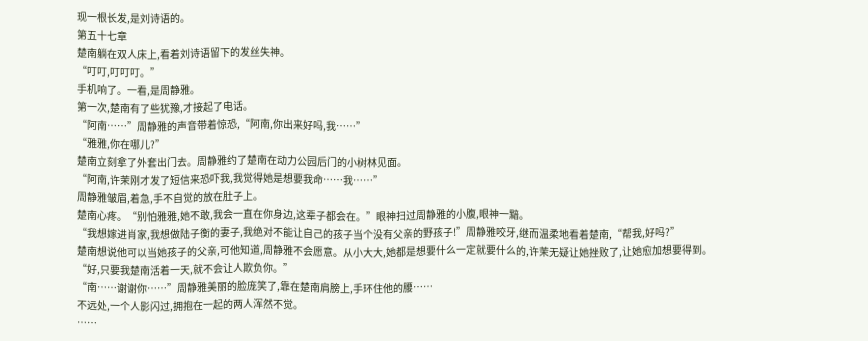现一根长发,是刘诗语的。
第五十七章
楚南躺在双人床上,看着刘诗语留下的发丝失神。
“叮叮,叮叮叮。”
手机响了。一看,是周静雅。
第一次,楚南有了些犹豫,才接起了电话。
“阿南……”周静雅的声音带着惊恐,“阿南,你出来好吗,我……”
“雅雅,你在哪儿?”
楚南立刻拿了外套出门去。周静雅约了楚南在动力公园后门的小树林见面。
“阿南,许茉刚才发了短信来恐吓我,我觉得她是想要我命……我……”
周静雅皱眉,着急,手不自觉的放在肚子上。
楚南心疼。“别怕雅雅,她不敢,我会一直在你身边,这辈子都会在。”眼神扫过周静雅的小腹,眼神一黯。
“我想嫁进肖家,我想做陆子衡的妻子,我绝对不能让自己的孩子当个没有父亲的野孩子!”周静雅咬牙,继而温柔地看着楚南,“帮我,好吗?”
楚南想说他可以当她孩子的父亲,可他知道,周静雅不会愿意。从小大大,她都是想要什么一定就要什么的,许茉无疑让她挫败了,让她愈加想要得到。
“好,只要我楚南活着一天,就不会让人欺负你。”
“南……谢谢你……”周静雅美丽的脸庞笑了,靠在楚南肩膀上,手环住他的腰……
不远处,一个人影闪过,拥抱在一起的两人浑然不觉。
……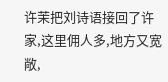许茉把刘诗语接回了许家,这里佣人多,地方又宽敞,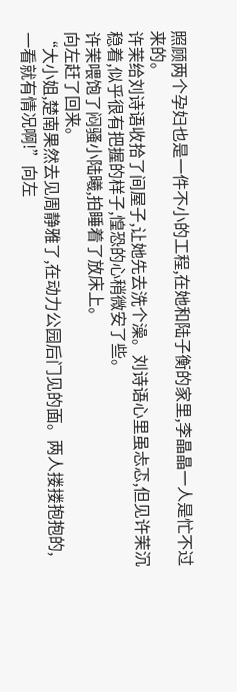照顾两个孕妇也是一件不小的工程,在她和陆子衡的家里,李晶晶一人是忙不过来的。
许茉给刘诗语收拾了间屋子,让她先去洗个澡。刘诗语心里虽忐忑,但见许茉沉稳着,似乎很有把握的样子,惶恐的心稍微安了些。
许茉喂饱了闷骚小陆曦,拍睡着了放床上。
向左赶了回来。
“大小姐,楚南果然去见周静雅了,在动力公园后门见的面。两人搂搂抱抱的,一看就有情况啊!”向左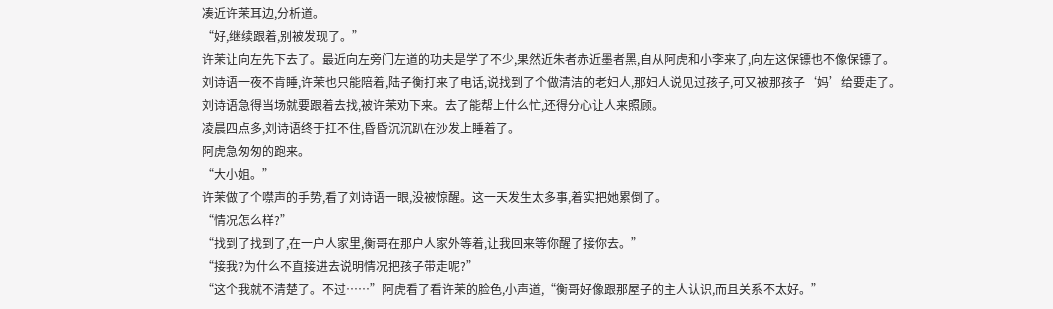凑近许茉耳边,分析道。
“好,继续跟着,别被发现了。”
许茉让向左先下去了。最近向左旁门左道的功夫是学了不少,果然近朱者赤近墨者黑,自从阿虎和小李来了,向左这保镖也不像保镖了。
刘诗语一夜不肯睡,许茉也只能陪着,陆子衡打来了电话,说找到了个做清洁的老妇人,那妇人说见过孩子,可又被那孩子‘妈’给要走了。
刘诗语急得当场就要跟着去找,被许茉劝下来。去了能帮上什么忙,还得分心让人来照顾。
凌晨四点多,刘诗语终于扛不住,昏昏沉沉趴在沙发上睡着了。
阿虎急匆匆的跑来。
“大小姐。”
许茉做了个噤声的手势,看了刘诗语一眼,没被惊醒。这一天发生太多事,着实把她累倒了。
“情况怎么样?”
“找到了找到了,在一户人家里,衡哥在那户人家外等着,让我回来等你醒了接你去。”
“接我?为什么不直接进去说明情况把孩子带走呢?”
“这个我就不清楚了。不过……”阿虎看了看许茉的脸色,小声道,“衡哥好像跟那屋子的主人认识,而且关系不太好。”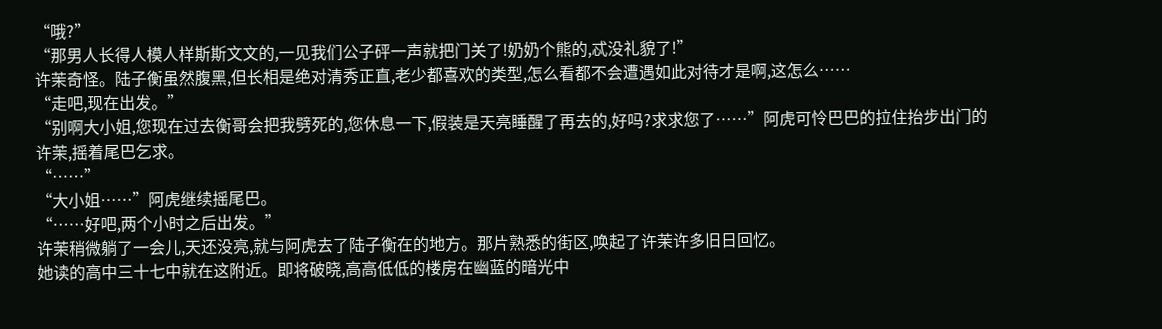“哦?”
“那男人长得人模人样斯斯文文的,一见我们公子砰一声就把门关了!奶奶个熊的,忒没礼貌了!”
许茉奇怪。陆子衡虽然腹黑,但长相是绝对清秀正直,老少都喜欢的类型,怎么看都不会遭遇如此对待才是啊,这怎么……
“走吧,现在出发。”
“别啊大小姐,您现在过去衡哥会把我劈死的,您休息一下,假装是天亮睡醒了再去的,好吗?求求您了……”阿虎可怜巴巴的拉住抬步出门的许茉,摇着尾巴乞求。
“……”
“大小姐……”阿虎继续摇尾巴。
“……好吧,两个小时之后出发。”
许茉稍微躺了一会儿,天还没亮,就与阿虎去了陆子衡在的地方。那片熟悉的街区,唤起了许茉许多旧日回忆。
她读的高中三十七中就在这附近。即将破晓,高高低低的楼房在幽蓝的暗光中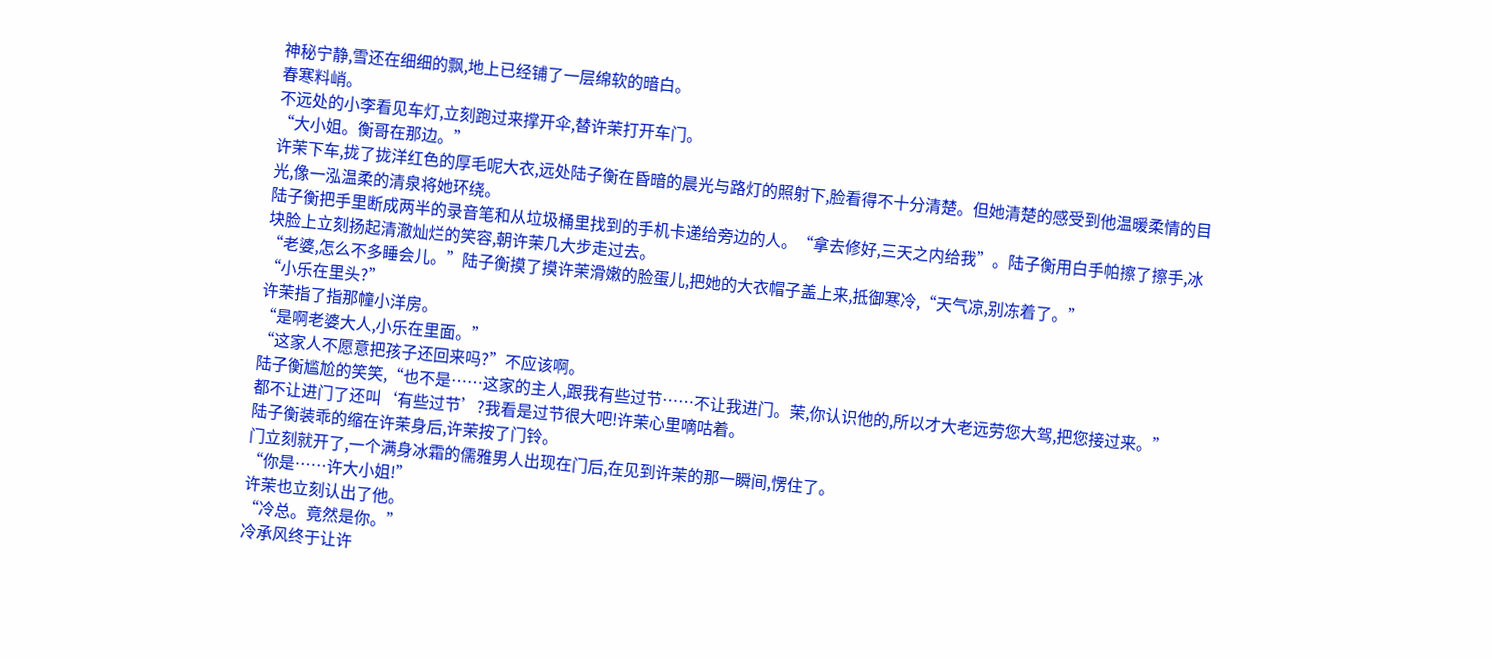神秘宁静,雪还在细细的飘,地上已经铺了一层绵软的暗白。
春寒料峭。
不远处的小李看见车灯,立刻跑过来撑开伞,替许茉打开车门。
“大小姐。衡哥在那边。”
许茉下车,拢了拢洋红色的厚毛呢大衣,远处陆子衡在昏暗的晨光与路灯的照射下,脸看得不十分清楚。但她清楚的感受到他温暖柔情的目光,像一泓温柔的清泉将她环绕。
陆子衡把手里断成两半的录音笔和从垃圾桶里找到的手机卡递给旁边的人。“拿去修好,三天之内给我”。陆子衡用白手帕擦了擦手,冰块脸上立刻扬起清澈灿烂的笑容,朝许茉几大步走过去。
“老婆,怎么不多睡会儿。”陆子衡摸了摸许茉滑嫩的脸蛋儿,把她的大衣帽子盖上来,抵御寒冷,“天气凉,别冻着了。”
“小乐在里头?”
许茉指了指那幢小洋房。
“是啊老婆大人,小乐在里面。”
“这家人不愿意把孩子还回来吗?”不应该啊。
陆子衡尴尬的笑笑,“也不是……这家的主人,跟我有些过节……不让我进门。茉,你认识他的,所以才大老远劳您大驾,把您接过来。”
都不让进门了还叫‘有些过节’?我看是过节很大吧!许茉心里嘀咕着。
陆子衡装乖的缩在许茉身后,许茉按了门铃。
门立刻就开了,一个满身冰霜的儒雅男人出现在门后,在见到许茉的那一瞬间,愣住了。
“你是……许大小姐!”
许茉也立刻认出了他。
“冷总。竟然是你。”
冷承风终于让许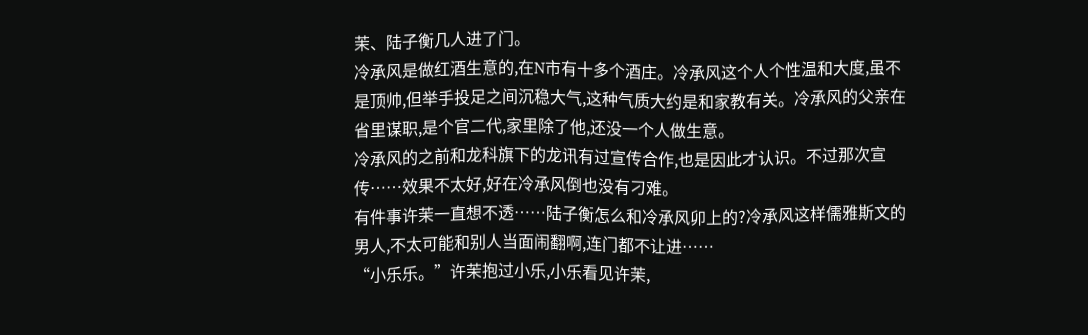茉、陆子衡几人进了门。
冷承风是做红酒生意的,在N市有十多个酒庄。冷承风这个人个性温和大度,虽不是顶帅,但举手投足之间沉稳大气,这种气质大约是和家教有关。冷承风的父亲在省里谋职,是个官二代,家里除了他,还没一个人做生意。
冷承风的之前和龙科旗下的龙讯有过宣传合作,也是因此才认识。不过那次宣传……效果不太好,好在冷承风倒也没有刁难。
有件事许茉一直想不透……陆子衡怎么和冷承风卯上的?冷承风这样儒雅斯文的男人,不太可能和别人当面闹翻啊,连门都不让进……
“小乐乐。”许茉抱过小乐,小乐看见许茉,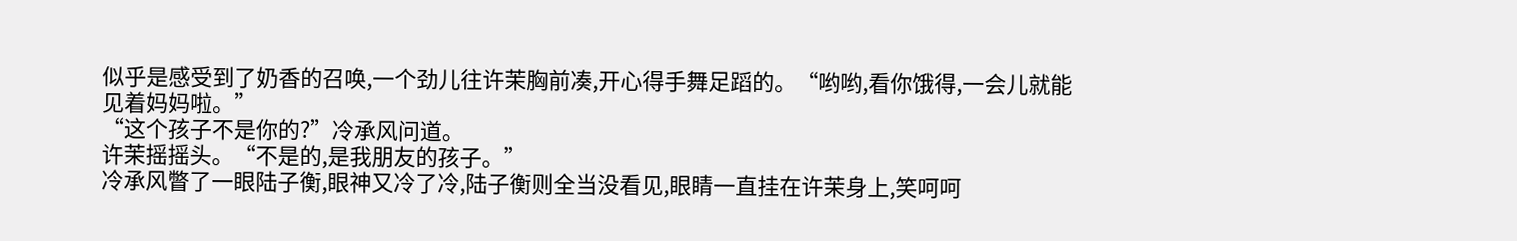似乎是感受到了奶香的召唤,一个劲儿往许茉胸前凑,开心得手舞足蹈的。“哟哟,看你饿得,一会儿就能见着妈妈啦。”
“这个孩子不是你的?”冷承风问道。
许茉摇摇头。“不是的,是我朋友的孩子。”
冷承风瞥了一眼陆子衡,眼神又冷了冷,陆子衡则全当没看见,眼睛一直挂在许茉身上,笑呵呵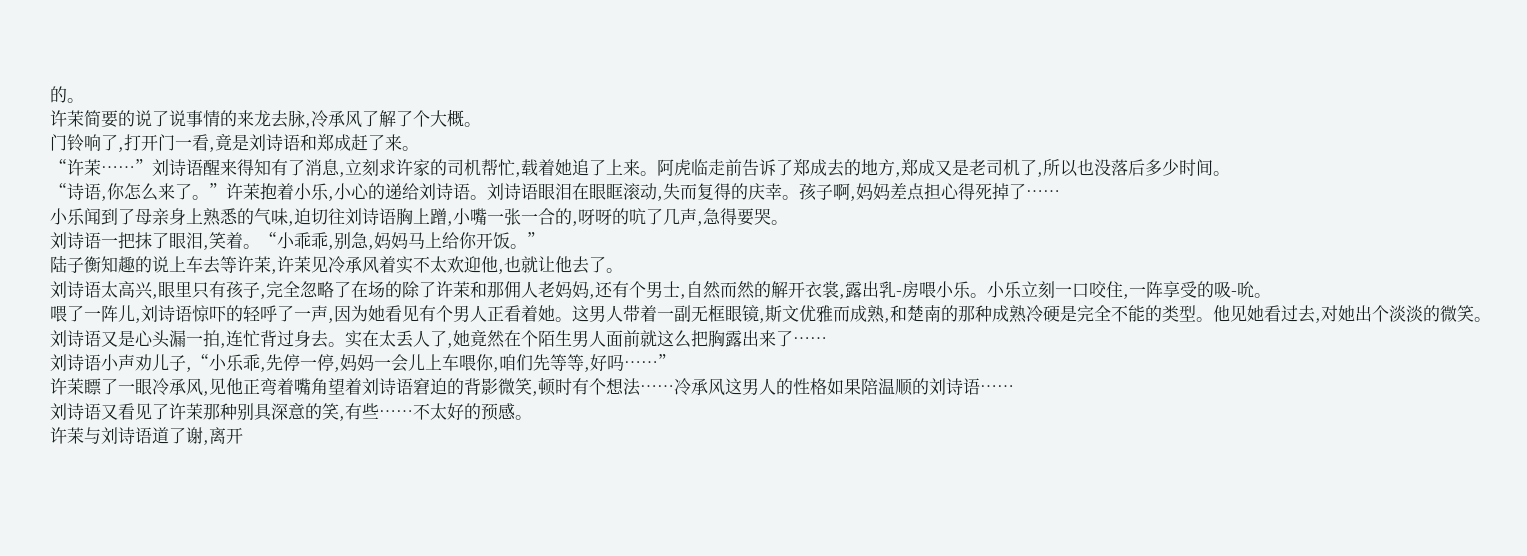的。
许茉简要的说了说事情的来龙去脉,冷承风了解了个大概。
门铃响了,打开门一看,竟是刘诗语和郑成赶了来。
“许茉……”刘诗语醒来得知有了消息,立刻求许家的司机帮忙,载着她追了上来。阿虎临走前告诉了郑成去的地方,郑成又是老司机了,所以也没落后多少时间。
“诗语,你怎么来了。”许茉抱着小乐,小心的递给刘诗语。刘诗语眼泪在眼眶滚动,失而复得的庆幸。孩子啊,妈妈差点担心得死掉了……
小乐闻到了母亲身上熟悉的气味,迫切往刘诗语胸上蹭,小嘴一张一合的,呀呀的吭了几声,急得要哭。
刘诗语一把抹了眼泪,笑着。“小乖乖,别急,妈妈马上给你开饭。”
陆子衡知趣的说上车去等许茉,许茉见冷承风着实不太欢迎他,也就让他去了。
刘诗语太高兴,眼里只有孩子,完全忽略了在场的除了许茉和那佣人老妈妈,还有个男士,自然而然的解开衣裳,露出乳-房喂小乐。小乐立刻一口咬住,一阵享受的吸-吮。
喂了一阵儿,刘诗语惊吓的轻呼了一声,因为她看见有个男人正看着她。这男人带着一副无框眼镜,斯文优雅而成熟,和楚南的那种成熟冷硬是完全不能的类型。他见她看过去,对她出个淡淡的微笑。
刘诗语又是心头漏一拍,连忙背过身去。实在太丢人了,她竟然在个陌生男人面前就这么把胸露出来了……
刘诗语小声劝儿子,“小乐乖,先停一停,妈妈一会儿上车喂你,咱们先等等,好吗……”
许茉瞟了一眼冷承风,见他正弯着嘴角望着刘诗语窘迫的背影微笑,顿时有个想法……冷承风这男人的性格如果陪温顺的刘诗语……
刘诗语又看见了许茉那种别具深意的笑,有些……不太好的预感。
许茉与刘诗语道了谢,离开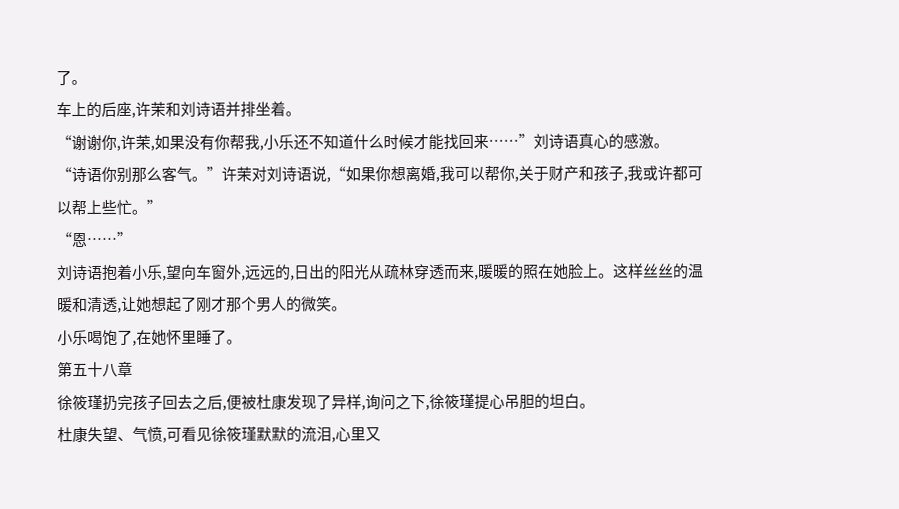了。
车上的后座,许茉和刘诗语并排坐着。
“谢谢你,许茉,如果没有你帮我,小乐还不知道什么时候才能找回来……”刘诗语真心的感激。
“诗语你别那么客气。”许茉对刘诗语说,“如果你想离婚,我可以帮你,关于财产和孩子,我或许都可以帮上些忙。”
“恩……”
刘诗语抱着小乐,望向车窗外,远远的,日出的阳光从疏林穿透而来,暖暖的照在她脸上。这样丝丝的温暖和清透,让她想起了刚才那个男人的微笑。
小乐喝饱了,在她怀里睡了。
第五十八章
徐筱瑾扔完孩子回去之后,便被杜康发现了异样,询问之下,徐筱瑾提心吊胆的坦白。
杜康失望、气愤,可看见徐筱瑾默默的流泪,心里又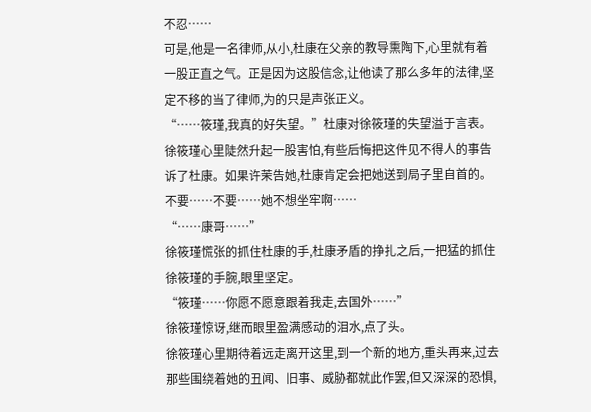不忍……
可是,他是一名律师,从小,杜康在父亲的教导熏陶下,心里就有着一股正直之气。正是因为这股信念,让他读了那么多年的法律,坚定不移的当了律师,为的只是声张正义。
“……筱瑾,我真的好失望。”杜康对徐筱瑾的失望溢于言表。
徐筱瑾心里陡然升起一股害怕,有些后悔把这件见不得人的事告诉了杜康。如果许茉告她,杜康肯定会把她送到局子里自首的。
不要……不要……她不想坐牢啊……
“……康哥……”
徐筱瑾慌张的抓住杜康的手,杜康矛盾的挣扎之后,一把猛的抓住徐筱瑾的手腕,眼里坚定。
“筱瑾……你愿不愿意跟着我走,去国外……”
徐筱瑾惊讶,继而眼里盈满感动的泪水,点了头。
徐筱瑾心里期待着远走离开这里,到一个新的地方,重头再来,过去那些围绕着她的丑闻、旧事、威胁都就此作罢,但又深深的恐惧,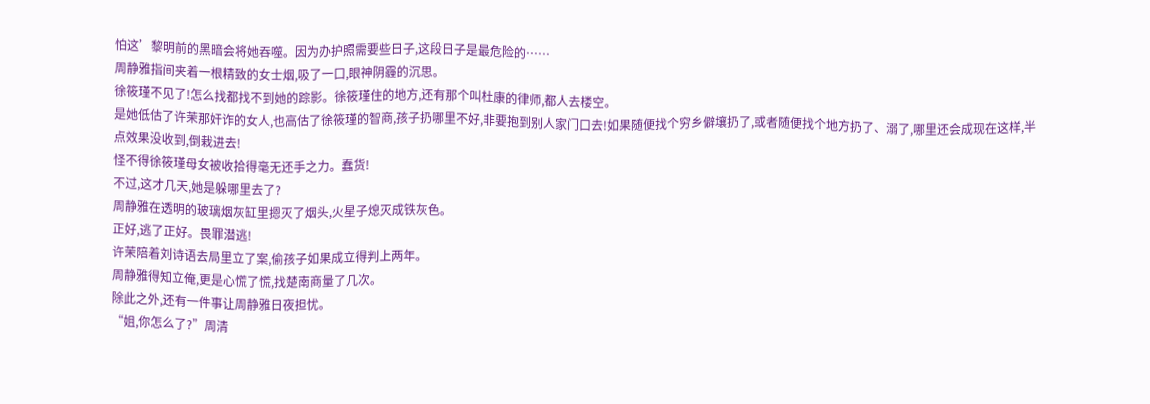怕这’黎明前的黑暗会将她吞噬。因为办护照需要些日子,这段日子是最危险的……
周静雅指间夹着一根精致的女士烟,吸了一口,眼神阴霾的沉思。
徐筱瑾不见了!怎么找都找不到她的踪影。徐筱瑾住的地方,还有那个叫杜康的律师,都人去楼空。
是她低估了许茉那奸诈的女人,也高估了徐筱瑾的智商,孩子扔哪里不好,非要抱到别人家门口去!如果随便找个穷乡僻壤扔了,或者随便找个地方扔了、溺了,哪里还会成现在这样,半点效果没收到,倒栽进去!
怪不得徐筱瑾母女被收拾得毫无还手之力。蠢货!
不过,这才几天,她是躲哪里去了?
周静雅在透明的玻璃烟灰缸里摁灭了烟头,火星子熄灭成铁灰色。
正好,逃了正好。畏罪潜逃!
许茉陪着刘诗语去局里立了案,偷孩子如果成立得判上两年。
周静雅得知立俺,更是心慌了慌,找楚南商量了几次。
除此之外,还有一件事让周静雅日夜担忧。
“姐,你怎么了?”周清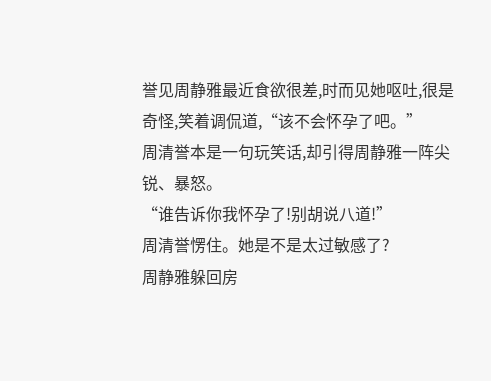誉见周静雅最近食欲很差,时而见她呕吐,很是奇怪,笑着调侃道,“该不会怀孕了吧。”
周清誉本是一句玩笑话,却引得周静雅一阵尖锐、暴怒。
“谁告诉你我怀孕了!别胡说八道!”
周清誉愣住。她是不是太过敏感了?
周静雅躲回房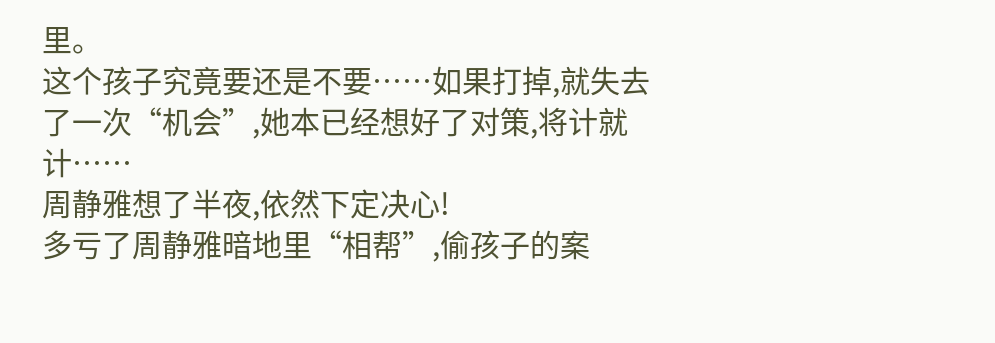里。
这个孩子究竟要还是不要……如果打掉,就失去了一次“机会”,她本已经想好了对策,将计就计……
周静雅想了半夜,依然下定决心!
多亏了周静雅暗地里“相帮”,偷孩子的案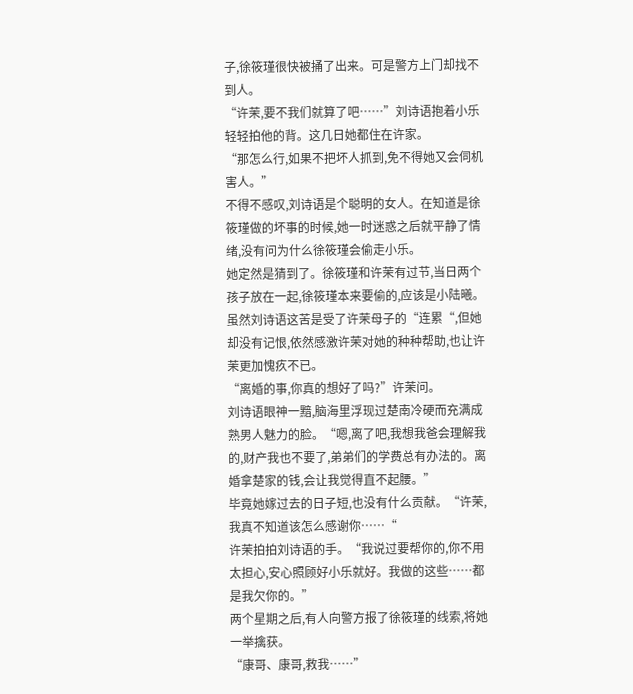子,徐筱瑾很快被捅了出来。可是警方上门却找不到人。
“许茉,要不我们就算了吧……”刘诗语抱着小乐轻轻拍他的背。这几日她都住在许家。
“那怎么行,如果不把坏人抓到,免不得她又会伺机害人。”
不得不感叹,刘诗语是个聪明的女人。在知道是徐筱瑾做的坏事的时候,她一时迷惑之后就平静了情绪,没有问为什么徐筱瑾会偷走小乐。
她定然是猜到了。徐筱瑾和许茉有过节,当日两个孩子放在一起,徐筱瑾本来要偷的,应该是小陆曦。
虽然刘诗语这苦是受了许茉母子的“连累“,但她却没有记恨,依然感激许茉对她的种种帮助,也让许茉更加愧疚不已。
“离婚的事,你真的想好了吗?”许茉问。
刘诗语眼神一黯,脑海里浮现过楚南冷硬而充满成熟男人魅力的脸。“嗯,离了吧,我想我爸会理解我的,财产我也不要了,弟弟们的学费总有办法的。离婚拿楚家的钱,会让我觉得直不起腰。”
毕竟她嫁过去的日子短,也没有什么贡献。“许茉,我真不知道该怎么感谢你……“
许茉拍拍刘诗语的手。“我说过要帮你的,你不用太担心,安心照顾好小乐就好。我做的这些……都是我欠你的。”
两个星期之后,有人向警方报了徐筱瑾的线索,将她一举擒获。
“康哥、康哥,救我……”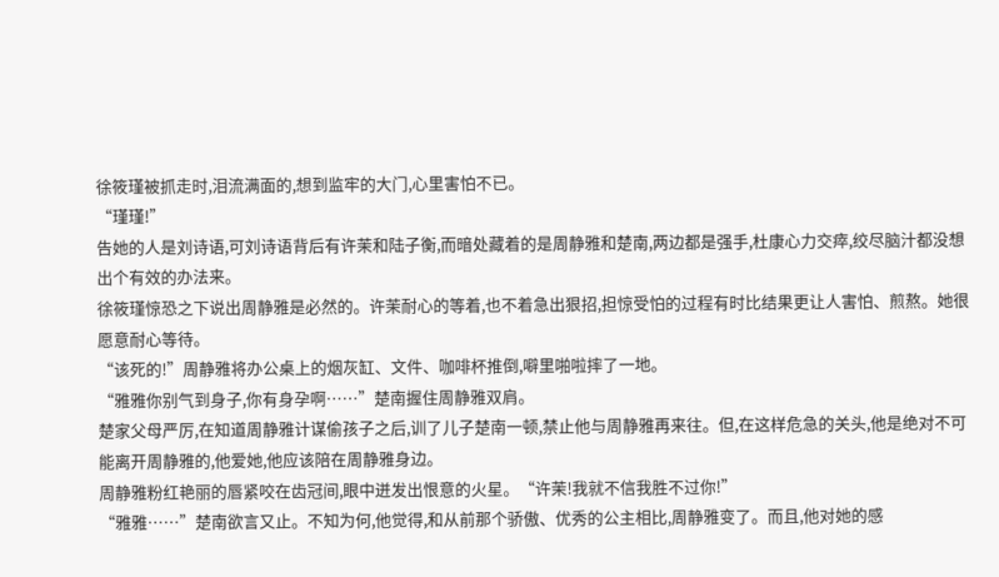徐筱瑾被抓走时,泪流满面的,想到监牢的大门,心里害怕不已。
“瑾瑾!”
告她的人是刘诗语,可刘诗语背后有许茉和陆子衡,而暗处藏着的是周静雅和楚南,两边都是强手,杜康心力交瘁,绞尽脑汁都没想出个有效的办法来。
徐筱瑾惊恐之下说出周静雅是必然的。许茉耐心的等着,也不着急出狠招,担惊受怕的过程有时比结果更让人害怕、煎熬。她很愿意耐心等待。
“该死的!”周静雅将办公桌上的烟灰缸、文件、咖啡杯推倒,噼里啪啦摔了一地。
“雅雅你别气到身子,你有身孕啊……”楚南握住周静雅双肩。
楚家父母严厉,在知道周静雅计谋偷孩子之后,训了儿子楚南一顿,禁止他与周静雅再来往。但,在这样危急的关头,他是绝对不可能离开周静雅的,他爱她,他应该陪在周静雅身边。
周静雅粉红艳丽的唇紧咬在齿冠间,眼中迸发出恨意的火星。“许茉!我就不信我胜不过你!”
“雅雅……”楚南欲言又止。不知为何,他觉得,和从前那个骄傲、优秀的公主相比,周静雅变了。而且,他对她的感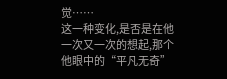觉……
这一种变化,是否是在他一次又一次的想起,那个他眼中的“平凡无奇”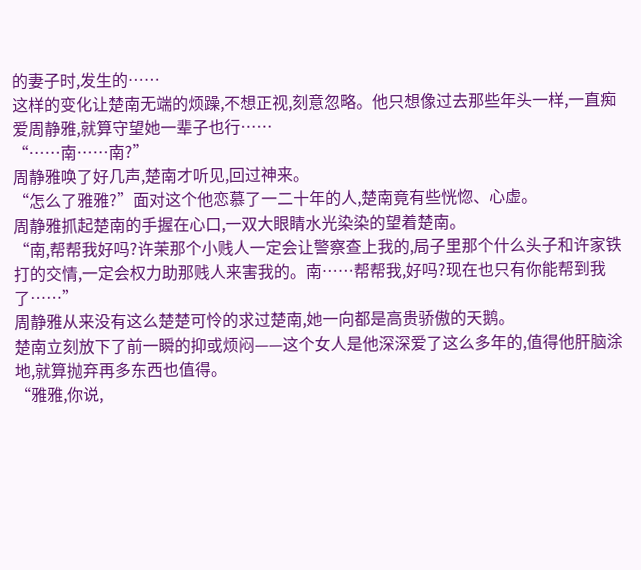的妻子时,发生的……
这样的变化让楚南无端的烦躁,不想正视,刻意忽略。他只想像过去那些年头一样,一直痴爱周静雅,就算守望她一辈子也行……
“……南……南?”
周静雅唤了好几声,楚南才听见,回过神来。
“怎么了雅雅?”面对这个他恋慕了一二十年的人,楚南竟有些恍惚、心虚。
周静雅抓起楚南的手握在心口,一双大眼睛水光染染的望着楚南。
“南,帮帮我好吗?许茉那个小贱人一定会让警察查上我的,局子里那个什么头子和许家铁打的交情,一定会权力助那贱人来害我的。南……帮帮我,好吗?现在也只有你能帮到我了……”
周静雅从来没有这么楚楚可怜的求过楚南,她一向都是高贵骄傲的天鹅。
楚南立刻放下了前一瞬的抑或烦闷——这个女人是他深深爱了这么多年的,值得他肝脑涂地,就算抛弃再多东西也值得。
“雅雅,你说,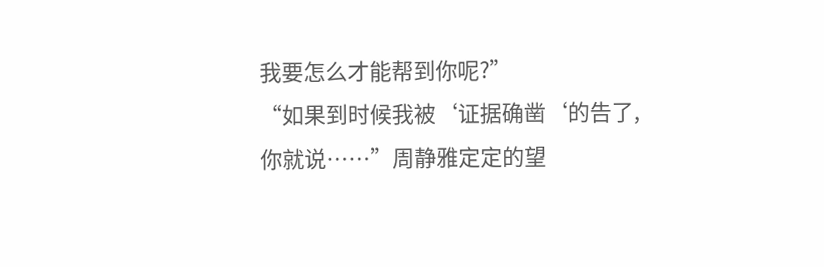我要怎么才能帮到你呢?”
“如果到时候我被‘证据确凿‘的告了,你就说……”周静雅定定的望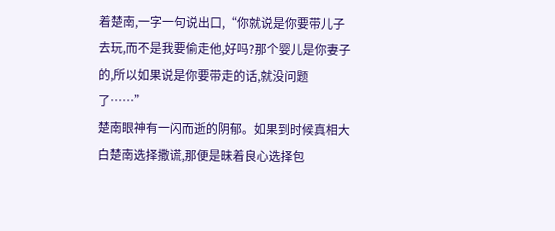着楚南,一字一句说出口,“你就说是你要带儿子去玩,而不是我要偷走他,好吗?那个婴儿是你妻子的,所以如果说是你要带走的话,就没问题了……”
楚南眼神有一闪而逝的阴郁。如果到时候真相大白楚南选择撒谎,那便是昧着良心选择包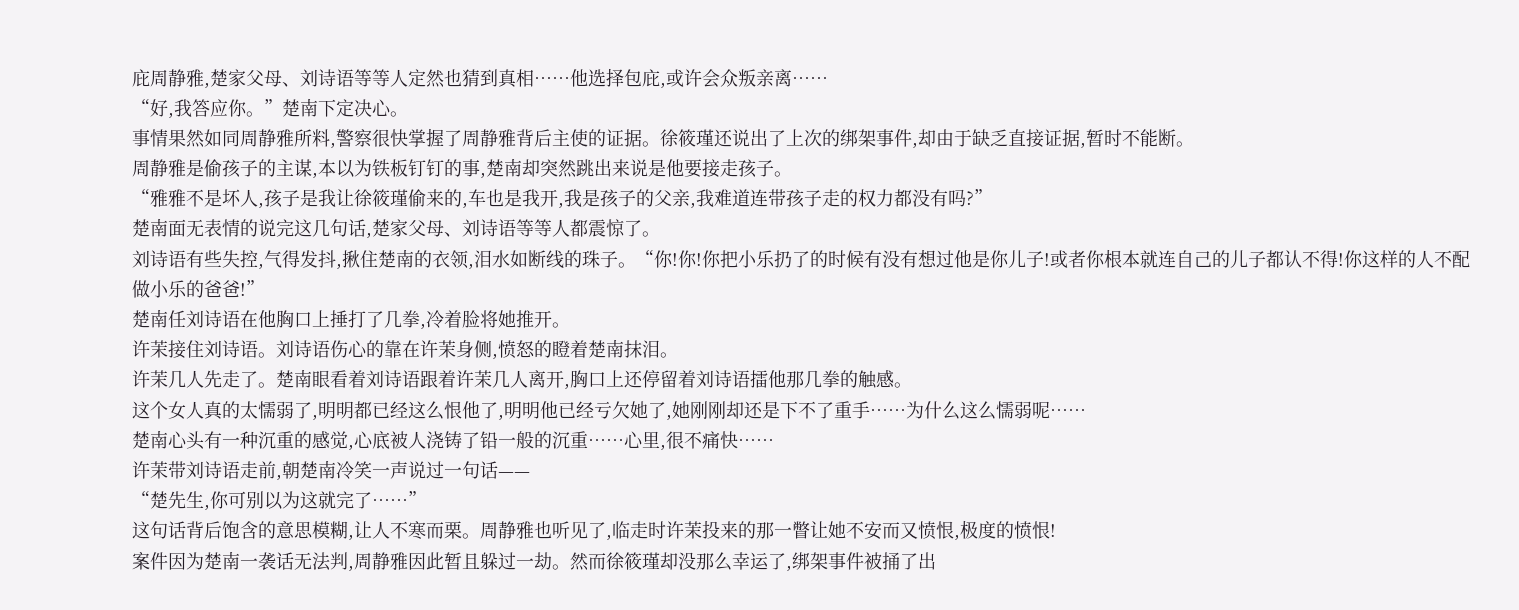庇周静雅,楚家父母、刘诗语等等人定然也猜到真相……他选择包庇,或许会众叛亲离……
“好,我答应你。”楚南下定决心。
事情果然如同周静雅所料,警察很快掌握了周静雅背后主使的证据。徐筱瑾还说出了上次的绑架事件,却由于缺乏直接证据,暂时不能断。
周静雅是偷孩子的主谋,本以为铁板钉钉的事,楚南却突然跳出来说是他要接走孩子。
“雅雅不是坏人,孩子是我让徐筱瑾偷来的,车也是我开,我是孩子的父亲,我难道连带孩子走的权力都没有吗?”
楚南面无表情的说完这几句话,楚家父母、刘诗语等等人都震惊了。
刘诗语有些失控,气得发抖,揪住楚南的衣领,泪水如断线的珠子。“你!你!你把小乐扔了的时候有没有想过他是你儿子!或者你根本就连自己的儿子都认不得!你这样的人不配做小乐的爸爸!”
楚南任刘诗语在他胸口上捶打了几拳,冷着脸将她推开。
许茉接住刘诗语。刘诗语伤心的靠在许茉身侧,愤怒的瞪着楚南抹泪。
许茉几人先走了。楚南眼看着刘诗语跟着许茉几人离开,胸口上还停留着刘诗语擂他那几拳的触感。
这个女人真的太懦弱了,明明都已经这么恨他了,明明他已经亏欠她了,她刚刚却还是下不了重手……为什么这么懦弱呢……
楚南心头有一种沉重的感觉,心底被人浇铸了铅一般的沉重……心里,很不痛快……
许茉带刘诗语走前,朝楚南冷笑一声说过一句话——
“楚先生,你可别以为这就完了……”
这句话背后饱含的意思模糊,让人不寒而栗。周静雅也听见了,临走时许茉投来的那一瞥让她不安而又愤恨,极度的愤恨!
案件因为楚南一袭话无法判,周静雅因此暂且躲过一劫。然而徐筱瑾却没那么幸运了,绑架事件被捅了出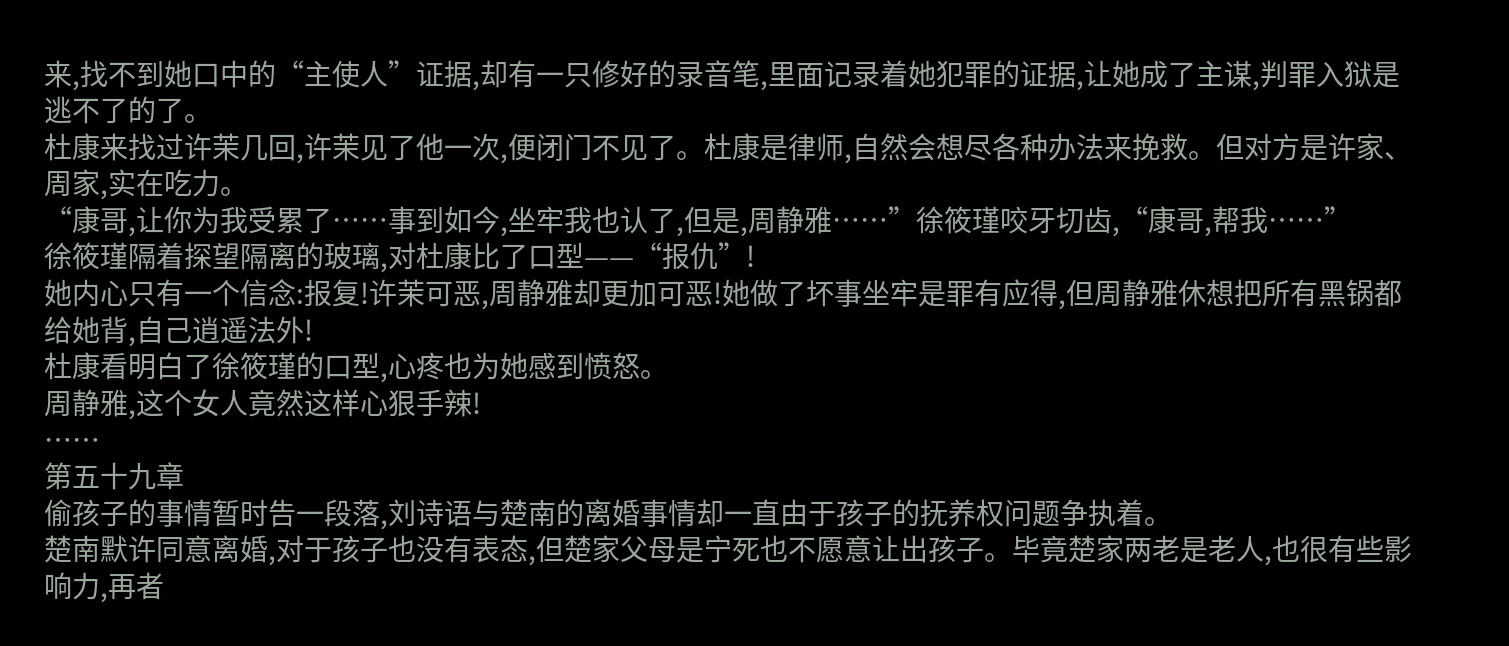来,找不到她口中的“主使人”证据,却有一只修好的录音笔,里面记录着她犯罪的证据,让她成了主谋,判罪入狱是逃不了的了。
杜康来找过许茉几回,许茉见了他一次,便闭门不见了。杜康是律师,自然会想尽各种办法来挽救。但对方是许家、周家,实在吃力。
“康哥,让你为我受累了……事到如今,坐牢我也认了,但是,周静雅……”徐筱瑾咬牙切齿,“康哥,帮我……”
徐筱瑾隔着探望隔离的玻璃,对杜康比了口型——“报仇”!
她内心只有一个信念:报复!许茉可恶,周静雅却更加可恶!她做了坏事坐牢是罪有应得,但周静雅休想把所有黑锅都给她背,自己逍遥法外!
杜康看明白了徐筱瑾的口型,心疼也为她感到愤怒。
周静雅,这个女人竟然这样心狠手辣!
……
第五十九章
偷孩子的事情暂时告一段落,刘诗语与楚南的离婚事情却一直由于孩子的抚养权问题争执着。
楚南默许同意离婚,对于孩子也没有表态,但楚家父母是宁死也不愿意让出孩子。毕竟楚家两老是老人,也很有些影响力,再者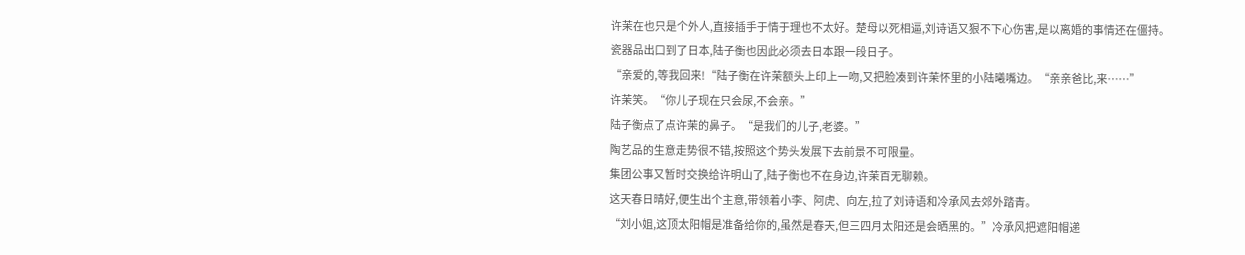许茉在也只是个外人,直接插手于情于理也不太好。楚母以死相逼,刘诗语又狠不下心伤害,是以离婚的事情还在僵持。
瓷器品出口到了日本,陆子衡也因此必须去日本跟一段日子。
“亲爱的,等我回来!“陆子衡在许茉额头上印上一吻,又把脸凑到许茉怀里的小陆曦嘴边。“亲亲爸比,来……”
许茉笑。“你儿子现在只会尿,不会亲。”
陆子衡点了点许茉的鼻子。“是我们的儿子,老婆。”
陶艺品的生意走势很不错,按照这个势头发展下去前景不可限量。
集团公事又暂时交换给许明山了,陆子衡也不在身边,许茉百无聊赖。
这天春日晴好,便生出个主意,带领着小李、阿虎、向左,拉了刘诗语和冷承风去郊外踏青。
“刘小姐,这顶太阳帽是准备给你的,虽然是春天,但三四月太阳还是会晒黑的。”冷承风把遮阳帽递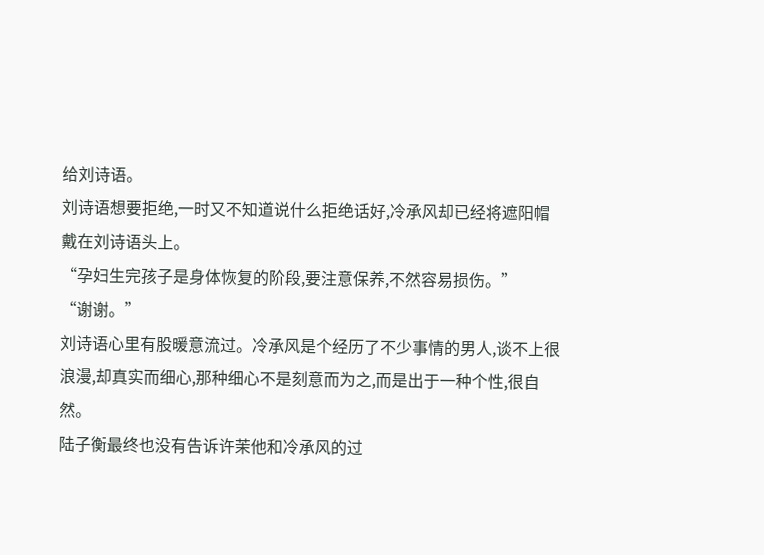给刘诗语。
刘诗语想要拒绝,一时又不知道说什么拒绝话好,冷承风却已经将遮阳帽戴在刘诗语头上。
“孕妇生完孩子是身体恢复的阶段,要注意保养,不然容易损伤。”
“谢谢。”
刘诗语心里有股暖意流过。冷承风是个经历了不少事情的男人,谈不上很浪漫,却真实而细心,那种细心不是刻意而为之,而是出于一种个性,很自然。
陆子衡最终也没有告诉许茉他和冷承风的过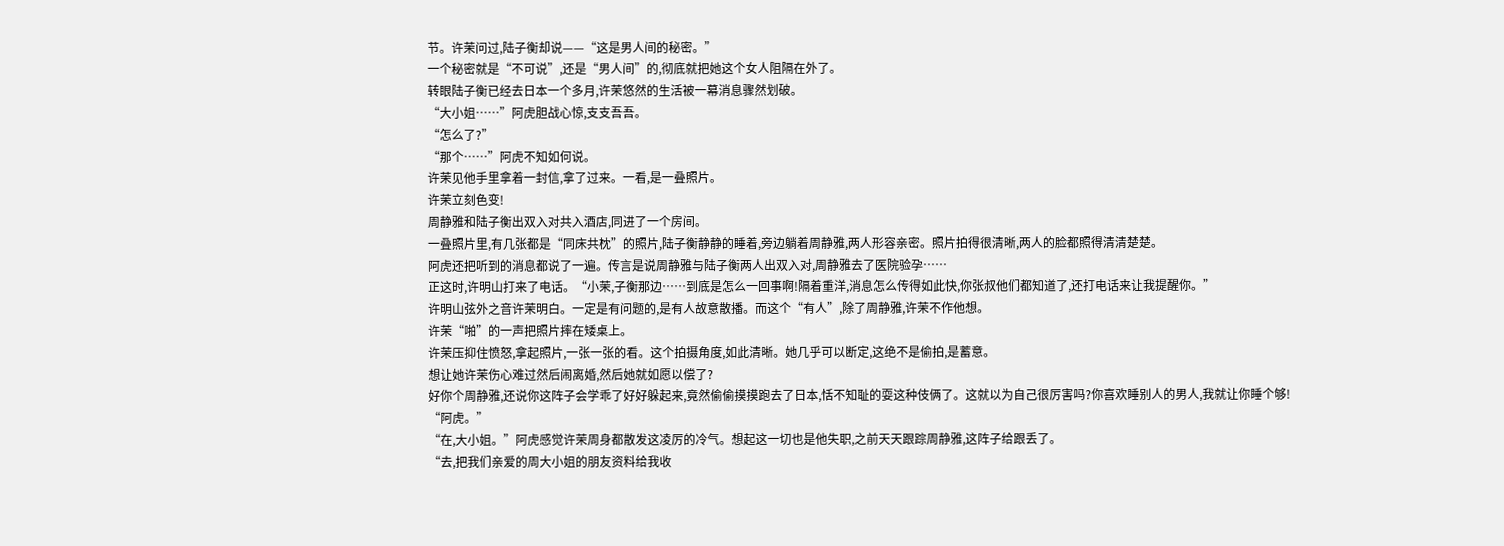节。许茉问过,陆子衡却说——“这是男人间的秘密。”
一个秘密就是“不可说”,还是“男人间”的,彻底就把她这个女人阻隔在外了。
转眼陆子衡已经去日本一个多月,许茉悠然的生活被一幕消息骤然划破。
“大小姐……”阿虎胆战心惊,支支吾吾。
“怎么了?”
“那个……”阿虎不知如何说。
许茉见他手里拿着一封信,拿了过来。一看,是一叠照片。
许茉立刻色变!
周静雅和陆子衡出双入对共入酒店,同进了一个房间。
一叠照片里,有几张都是“同床共枕”的照片,陆子衡静静的睡着,旁边躺着周静雅,两人形容亲密。照片拍得很清晰,两人的脸都照得清清楚楚。
阿虎还把听到的消息都说了一遍。传言是说周静雅与陆子衡两人出双入对,周静雅去了医院验孕……
正这时,许明山打来了电话。“小茉,子衡那边……到底是怎么一回事啊!隔着重洋,消息怎么传得如此快,你张叔他们都知道了,还打电话来让我提醒你。”
许明山弦外之音许茉明白。一定是有问题的,是有人故意散播。而这个“有人”,除了周静雅,许茉不作他想。
许茉“啪”的一声把照片摔在矮桌上。
许茉压抑住愤怒,拿起照片,一张一张的看。这个拍摄角度,如此清晰。她几乎可以断定,这绝不是偷拍,是蓄意。
想让她许茉伤心难过然后闹离婚,然后她就如愿以偿了?
好你个周静雅,还说你这阵子会学乖了好好躲起来,竟然偷偷摸摸跑去了日本,恬不知耻的耍这种伎俩了。这就以为自己很厉害吗?你喜欢睡别人的男人,我就让你睡个够!
“阿虎。”
“在,大小姐。”阿虎感觉许茉周身都散发这凌厉的冷气。想起这一切也是他失职,之前天天跟踪周静雅,这阵子给跟丢了。
“去,把我们亲爱的周大小姐的朋友资料给我收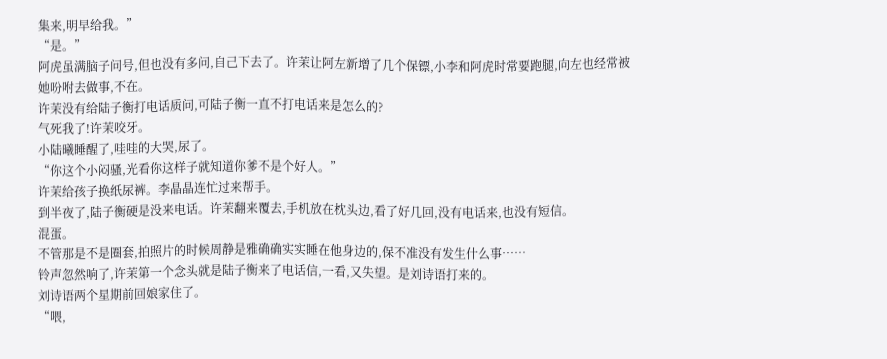集来,明早给我。”
“是。”
阿虎虽满脑子问号,但也没有多问,自己下去了。许茉让阿左新增了几个保镖,小李和阿虎时常要跑腿,向左也经常被她吩咐去做事,不在。
许茉没有给陆子衡打电话质问,可陆子衡一直不打电话来是怎么的?
气死我了!许茉咬牙。
小陆曦睡醒了,哇哇的大哭,尿了。
“你这个小闷骚,光看你这样子就知道你爹不是个好人。”
许茉给孩子换纸尿裤。李晶晶连忙过来帮手。
到半夜了,陆子衡硬是没来电话。许茉翻来覆去,手机放在枕头边,看了好几回,没有电话来,也没有短信。
混蛋。
不管那是不是圈套,拍照片的时候周静是雅确确实实睡在他身边的,保不准没有发生什么事……
铃声忽然响了,许茉第一个念头就是陆子衡来了电话信,一看,又失望。是刘诗语打来的。
刘诗语两个星期前回娘家住了。
“喂,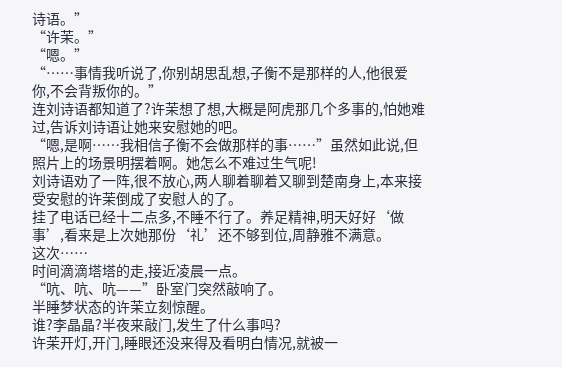诗语。”
“许茉。”
“嗯。”
“……事情我听说了,你别胡思乱想,子衡不是那样的人,他很爱你,不会背叛你的。”
连刘诗语都知道了?许茉想了想,大概是阿虎那几个多事的,怕她难过,告诉刘诗语让她来安慰她的吧。
“嗯,是啊……我相信子衡不会做那样的事……”虽然如此说,但照片上的场景明摆着啊。她怎么不难过生气呢!
刘诗语劝了一阵,很不放心,两人聊着聊着又聊到楚南身上,本来接受安慰的许茉倒成了安慰人的了。
挂了电话已经十二点多,不睡不行了。养足精神,明天好好‘做事’,看来是上次她那份‘礼’还不够到位,周静雅不满意。
这次……
时间滴滴塔塔的走,接近凌晨一点。
“吭、吭、吭——”卧室门突然敲响了。
半睡梦状态的许茉立刻惊醒。
谁?李晶晶?半夜来敲门,发生了什么事吗?
许茉开灯,开门,睡眼还没来得及看明白情况,就被一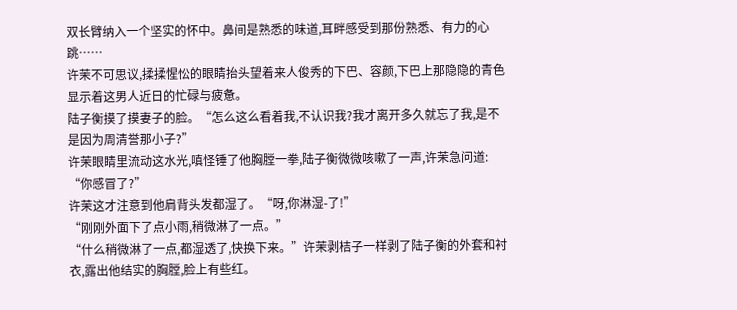双长臂纳入一个坚实的怀中。鼻间是熟悉的味道,耳畔感受到那份熟悉、有力的心跳……
许茉不可思议,揉揉惺忪的眼睛抬头望着来人俊秀的下巴、容颜,下巴上那隐隐的青色显示着这男人近日的忙碌与疲惫。
陆子衡摸了摸妻子的脸。“怎么这么看着我,不认识我?我才离开多久就忘了我,是不是因为周清誉那小子?”
许茉眼睛里流动这水光,嗔怪锤了他胸膛一拳,陆子衡微微咳嗽了一声,许茉急问道:
“你感冒了?”
许茉这才注意到他肩背头发都湿了。“呀,你淋湿-了!”
“刚刚外面下了点小雨,稍微淋了一点。”
“什么稍微淋了一点,都湿透了,快换下来。”许茉剥桔子一样剥了陆子衡的外套和衬衣,露出他结实的胸膛,脸上有些红。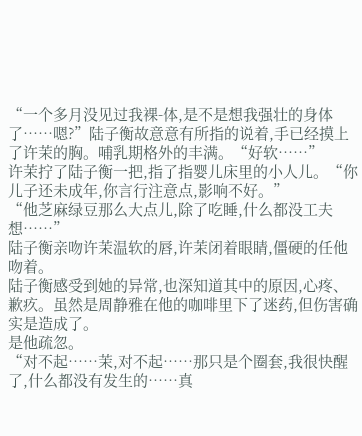“一个多月没见过我裸-体,是不是想我强壮的身体了……嗯?”陆子衡故意意有所指的说着,手已经摸上了许茉的胸。哺乳期格外的丰满。“好软……”
许茉拧了陆子衡一把,指了指婴儿床里的小人儿。“你儿子还未成年,你言行注意点,影响不好。”
“他芝麻绿豆那么大点儿,除了吃睡,什么都没工夫想……”
陆子衡亲吻许茉温软的唇,许茉闭着眼睛,僵硬的任他吻着。
陆子衡感受到她的异常,也深知道其中的原因,心疼、歉疚。虽然是周静雅在他的咖啡里下了迷药,但伤害确实是造成了。
是他疏忽。
“对不起……茉,对不起……那只是个圈套,我很快醒了,什么都没有发生的……真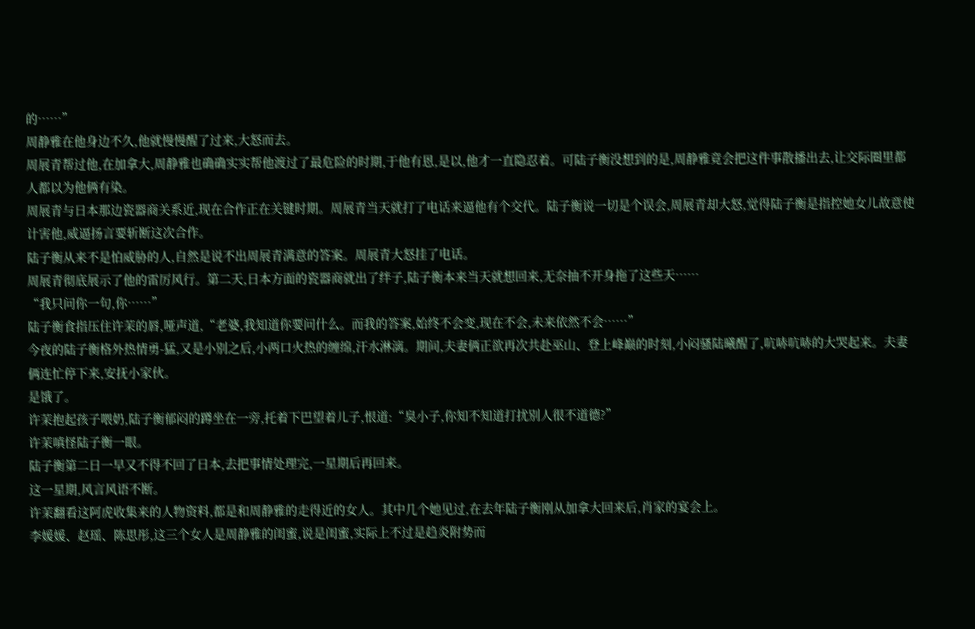的……”
周静雅在他身边不久,他就慢慢醒了过来,大怒而去。
周展青帮过他,在加拿大,周静雅也确确实实帮他渡过了最危险的时期,于他有恩,是以,他才一直隐忍着。可陆子衡没想到的是,周静雅竟会把这件事散播出去,让交际圈里都人都以为他俩有染。
周展青与日本那边瓷器商关系近,现在合作正在关键时期。周展青当天就打了电话来逼他有个交代。陆子衡说一切是个误会,周展青却大怒,觉得陆子衡是指控她女儿故意使计害他,威逼扬言要斩断这次合作。
陆子衡从来不是怕威胁的人,自然是说不出周展青满意的答案。周展青大怒挂了电话。
周展青彻底展示了他的雷厉风行。第二天,日本方面的瓷器商就出了绊子,陆子衡本来当天就想回来,无奈抽不开身拖了这些天……
“我只问你一句,你……”
陆子衡食指压住许茉的唇,哑声道,“老婆,我知道你要问什么。而我的答案,始终不会变,现在不会,未来依然不会……”
今夜的陆子衡格外热情勇-猛,又是小别之后,小两口火热的缠绵,汗水淋漓。期间,夫妻俩正欲再次共赴巫山、登上峰巅的时刻,小闷骚陆曦醒了,吭哧吭哧的大哭起来。夫妻俩连忙停下来,安抚小家伙。
是饿了。
许茉抱起孩子喂奶,陆子衡郁闷的蹲坐在一旁,托着下巴望着儿子,恨道:“臭小子,你知不知道打扰别人很不道德?”
许茉嗔怪陆子衡一眼。
陆子衡第二日一早又不得不回了日本,去把事情处理完,一星期后再回来。
这一星期,风言风语不断。
许茉翻看这阿虎收集来的人物资料,都是和周静雅的走得近的女人。其中几个她见过,在去年陆子衡刚从加拿大回来后,肖家的宴会上。
李媛媛、赵瑶、陈思彤,这三个女人是周静雅的闺蜜,说是闺蜜,实际上不过是趋炎附势而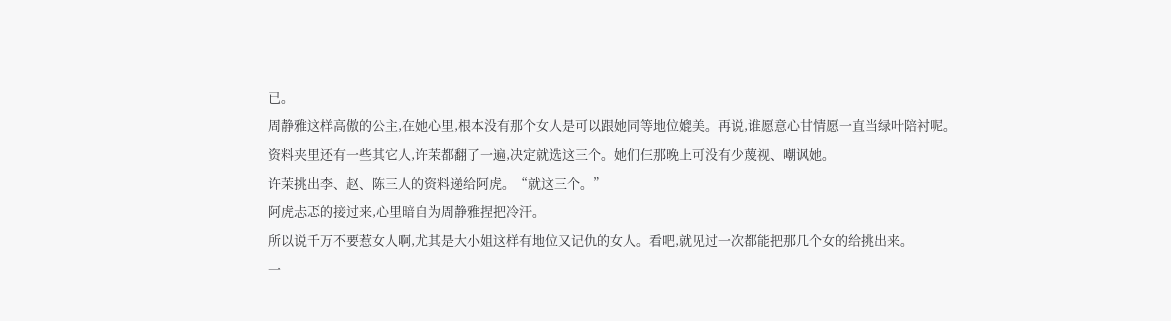已。
周静雅这样高傲的公主,在她心里,根本没有那个女人是可以跟她同等地位媲美。再说,谁愿意心甘情愿一直当绿叶陪衬呢。
资料夹里还有一些其它人,许茉都翻了一遍,决定就选这三个。她们仨那晚上可没有少蔑视、嘲讽她。
许茉挑出李、赵、陈三人的资料递给阿虎。“就这三个。”
阿虎忐忑的接过来,心里暗自为周静雅捏把冷汗。
所以说千万不要惹女人啊,尤其是大小姐这样有地位又记仇的女人。看吧,就见过一次都能把那几个女的给挑出来。
一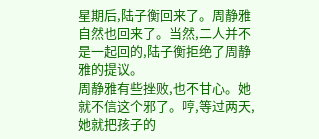星期后,陆子衡回来了。周静雅自然也回来了。当然,二人并不是一起回的,陆子衡拒绝了周静雅的提议。
周静雅有些挫败,也不甘心。她就不信这个邪了。哼,等过两天,她就把孩子的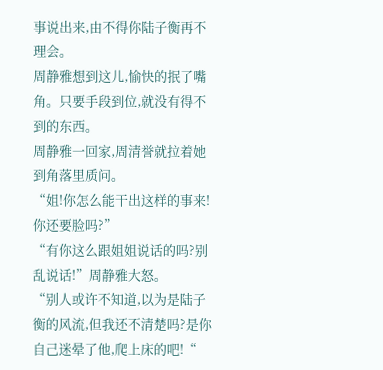事说出来,由不得你陆子衡再不理会。
周静雅想到这儿,愉快的抿了嘴角。只要手段到位,就没有得不到的东西。
周静雅一回家,周清誉就拉着她到角落里质问。
“姐!你怎么能干出这样的事来!你还要脸吗?”
“有你这么跟姐姐说话的吗?别乱说话!”周静雅大怒。
“别人或许不知道,以为是陆子衡的风流,但我还不清楚吗?是你自己迷晕了他,爬上床的吧!“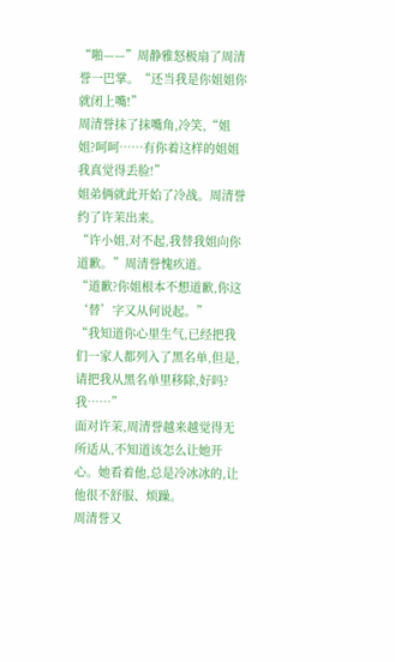“啪——”周静雅怒极扇了周清誉一巴掌。“还当我是你姐姐你就闭上嘴!”
周清誉抹了抹嘴角,冷笑,“姐姐?呵呵……有你着这样的姐姐我真觉得丢脸!”
姐弟俩就此开始了冷战。周清誉约了许茉出来。
“许小姐,对不起,我替我姐向你道歉。”周清誉愧疚道。
“道歉?你姐根本不想道歉,你这‘替’字又从何说起。”
“我知道你心里生气,已经把我们一家人都列入了黑名单,但是,请把我从黑名单里移除,好吗?我……”
面对许茉,周清誉越来越觉得无所适从,不知道该怎么让她开心。她看着他,总是冷冰冰的,让他很不舒服、烦躁。
周清誉又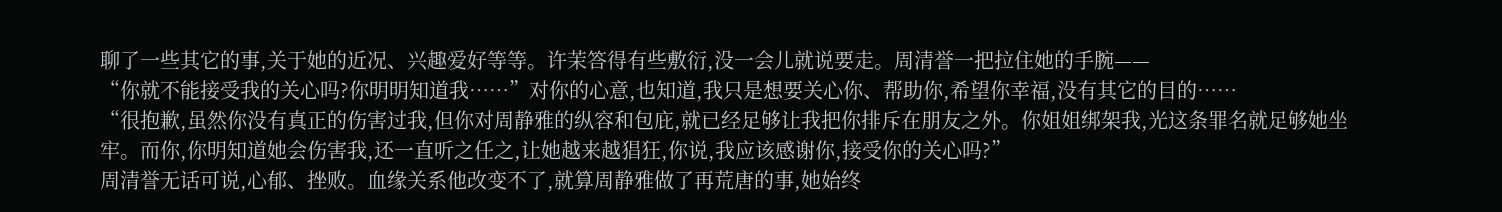聊了一些其它的事,关于她的近况、兴趣爱好等等。许茉答得有些敷衍,没一会儿就说要走。周清誉一把拉住她的手腕——
“你就不能接受我的关心吗?你明明知道我……”对你的心意,也知道,我只是想要关心你、帮助你,希望你幸福,没有其它的目的……
“很抱歉,虽然你没有真正的伤害过我,但你对周静雅的纵容和包庇,就已经足够让我把你排斥在朋友之外。你姐姐绑架我,光这条罪名就足够她坐牢。而你,你明知道她会伤害我,还一直听之任之,让她越来越猖狂,你说,我应该感谢你,接受你的关心吗?”
周清誉无话可说,心郁、挫败。血缘关系他改变不了,就算周静雅做了再荒唐的事,她始终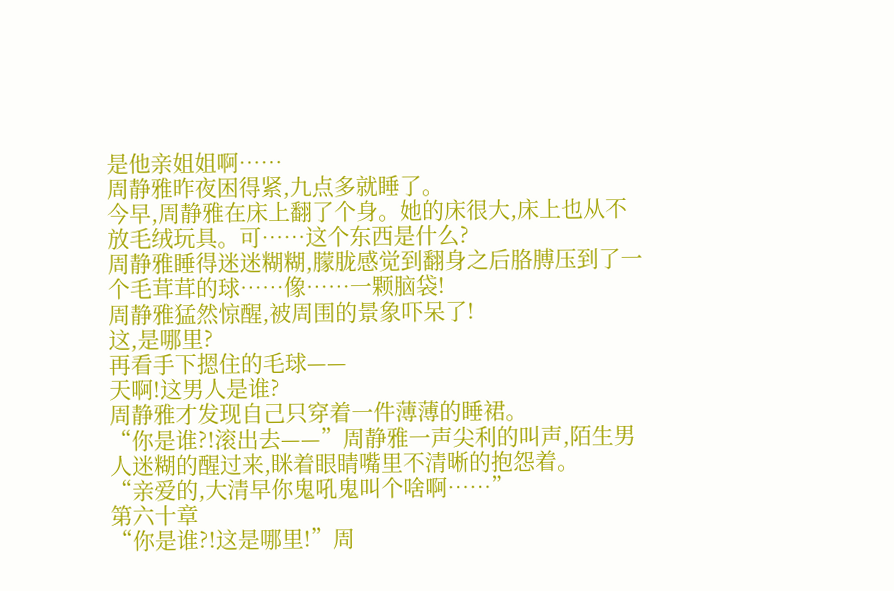是他亲姐姐啊……
周静雅昨夜困得紧,九点多就睡了。
今早,周静雅在床上翻了个身。她的床很大,床上也从不放毛绒玩具。可……这个东西是什么?
周静雅睡得迷迷糊糊,朦胧感觉到翻身之后胳膊压到了一个毛茸茸的球……像……一颗脑袋!
周静雅猛然惊醒,被周围的景象吓呆了!
这,是哪里?
再看手下摁住的毛球——
天啊!这男人是谁?
周静雅才发现自己只穿着一件薄薄的睡裙。
“你是谁?!滚出去——”周静雅一声尖利的叫声,陌生男人迷糊的醒过来,眯着眼睛嘴里不清晰的抱怨着。
“亲爱的,大清早你鬼吼鬼叫个啥啊……”
第六十章
“你是谁?!这是哪里!”周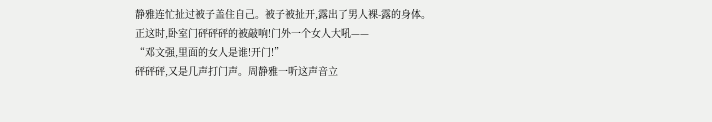静雅连忙扯过被子盖住自己。被子被扯开,露出了男人裸-露的身体。
正这时,卧室门砰砰砰的被敲响!门外一个女人大吼——
“邓文强,里面的女人是谁!开门!”
砰砰砰,又是几声打门声。周静雅一听这声音立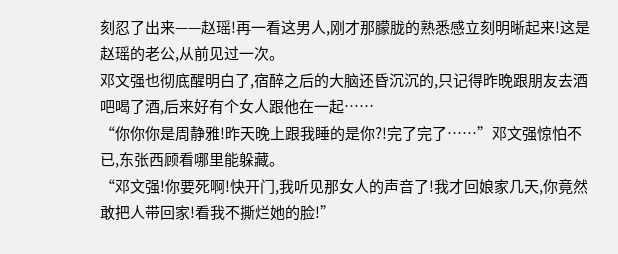刻忍了出来——赵瑶!再一看这男人,刚才那朦胧的熟悉感立刻明晰起来!这是赵瑶的老公,从前见过一次。
邓文强也彻底醒明白了,宿醉之后的大脑还昏沉沉的,只记得昨晚跟朋友去酒吧喝了酒,后来好有个女人跟他在一起……
“你你你是周静雅!昨天晚上跟我睡的是你?!完了完了……”邓文强惊怕不已,东张西顾看哪里能躲藏。
“邓文强!你要死啊!快开门,我听见那女人的声音了!我才回娘家几天,你竟然敢把人带回家!看我不撕烂她的脸!”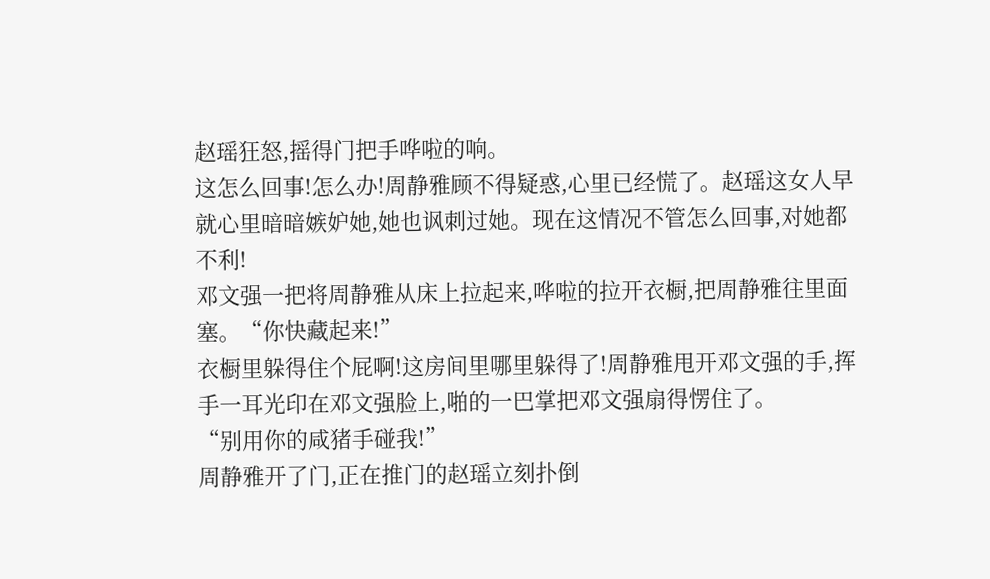赵瑶狂怒,摇得门把手哗啦的响。
这怎么回事!怎么办!周静雅顾不得疑惑,心里已经慌了。赵瑶这女人早就心里暗暗嫉妒她,她也讽刺过她。现在这情况不管怎么回事,对她都不利!
邓文强一把将周静雅从床上拉起来,哗啦的拉开衣橱,把周静雅往里面塞。“你快藏起来!”
衣橱里躲得住个屁啊!这房间里哪里躲得了!周静雅甩开邓文强的手,挥手一耳光印在邓文强脸上,啪的一巴掌把邓文强扇得愣住了。
“别用你的咸猪手碰我!”
周静雅开了门,正在推门的赵瑶立刻扑倒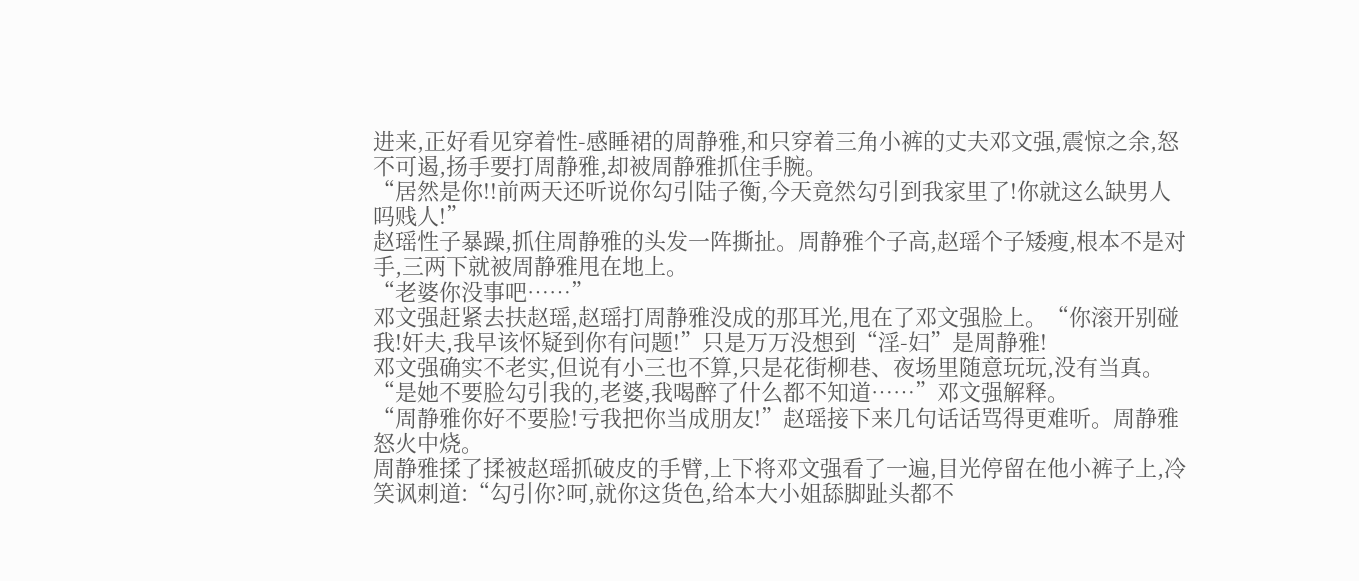进来,正好看见穿着性-感睡裙的周静雅,和只穿着三角小裤的丈夫邓文强,震惊之余,怒不可遏,扬手要打周静雅,却被周静雅抓住手腕。
“居然是你!!前两天还听说你勾引陆子衡,今天竟然勾引到我家里了!你就这么缺男人吗贱人!”
赵瑶性子暴躁,抓住周静雅的头发一阵撕扯。周静雅个子高,赵瑶个子矮瘦,根本不是对手,三两下就被周静雅甩在地上。
“老婆你没事吧……”
邓文强赶紧去扶赵瑶,赵瑶打周静雅没成的那耳光,甩在了邓文强脸上。“你滚开别碰我!奸夫,我早该怀疑到你有问题!”只是万万没想到“淫-妇”是周静雅!
邓文强确实不老实,但说有小三也不算,只是花街柳巷、夜场里随意玩玩,没有当真。
“是她不要脸勾引我的,老婆,我喝醉了什么都不知道……”邓文强解释。
“周静雅你好不要脸!亏我把你当成朋友!”赵瑶接下来几句话话骂得更难听。周静雅怒火中烧。
周静雅揉了揉被赵瑶抓破皮的手臂,上下将邓文强看了一遍,目光停留在他小裤子上,冷笑讽刺道:“勾引你?呵,就你这货色,给本大小姐舔脚趾头都不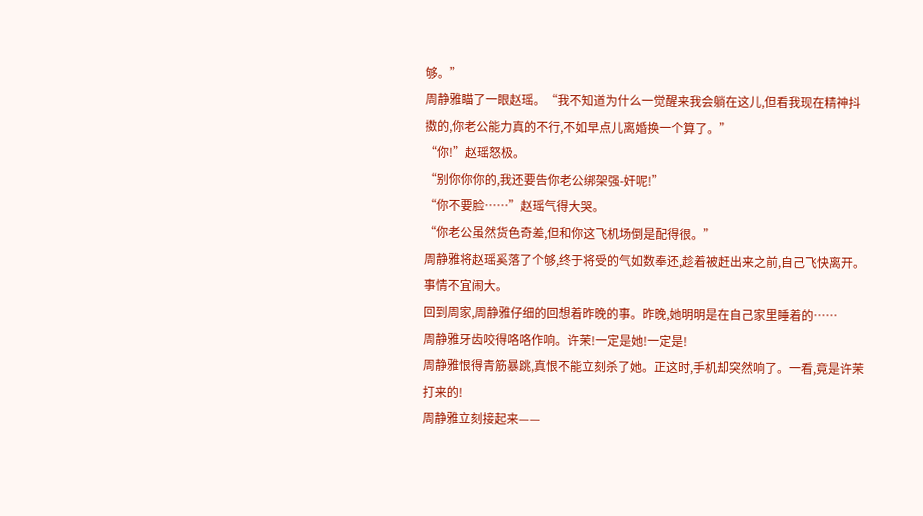够。”
周静雅瞄了一眼赵瑶。“我不知道为什么一觉醒来我会躺在这儿,但看我现在精神抖擞的,你老公能力真的不行,不如早点儿离婚换一个算了。”
“你!”赵瑶怒极。
“别你你你的,我还要告你老公绑架强-奸呢!”
“你不要脸……”赵瑶气得大哭。
“你老公虽然货色奇差,但和你这飞机场倒是配得很。”
周静雅将赵瑶奚落了个够,终于将受的气如数奉还,趁着被赶出来之前,自己飞快离开。
事情不宜闹大。
回到周家,周静雅仔细的回想着昨晚的事。昨晚,她明明是在自己家里睡着的……
周静雅牙齿咬得咯咯作响。许茉!一定是她!一定是!
周静雅恨得青筋暴跳,真恨不能立刻杀了她。正这时,手机却突然响了。一看,竟是许茉打来的!
周静雅立刻接起来——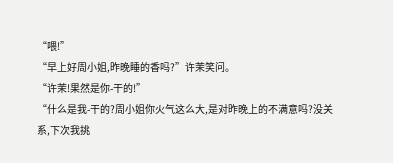“喂!”
“早上好周小姐,昨晚睡的香吗?”许茉笑问。
“许茉!果然是你-干的!”
“什么是我-干的?周小姐你火气这么大,是对昨晚上的不满意吗?没关系,下次我挑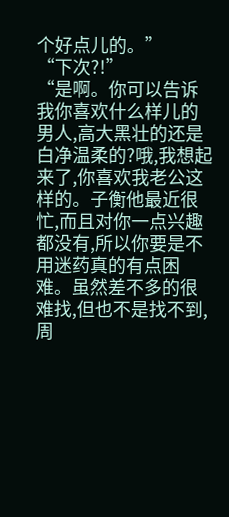个好点儿的。”
“下次?!”
“是啊。你可以告诉我你喜欢什么样儿的男人,高大黑壮的还是白净温柔的?哦,我想起来了,你喜欢我老公这样的。子衡他最近很忙,而且对你一点兴趣都没有,所以你要是不用迷药真的有点困难。虽然差不多的很难找,但也不是找不到,周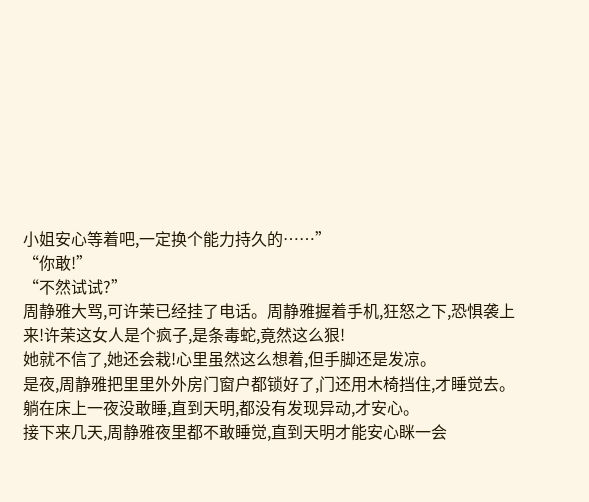小姐安心等着吧,一定换个能力持久的……”
“你敢!”
“不然试试?”
周静雅大骂,可许茉已经挂了电话。周静雅握着手机,狂怒之下,恐惧袭上来!许茉这女人是个疯子,是条毒蛇,竟然这么狠!
她就不信了,她还会栽!心里虽然这么想着,但手脚还是发凉。
是夜,周静雅把里里外外房门窗户都锁好了,门还用木椅挡住,才睡觉去。躺在床上一夜没敢睡,直到天明,都没有发现异动,才安心。
接下来几天,周静雅夜里都不敢睡觉,直到天明才能安心眯一会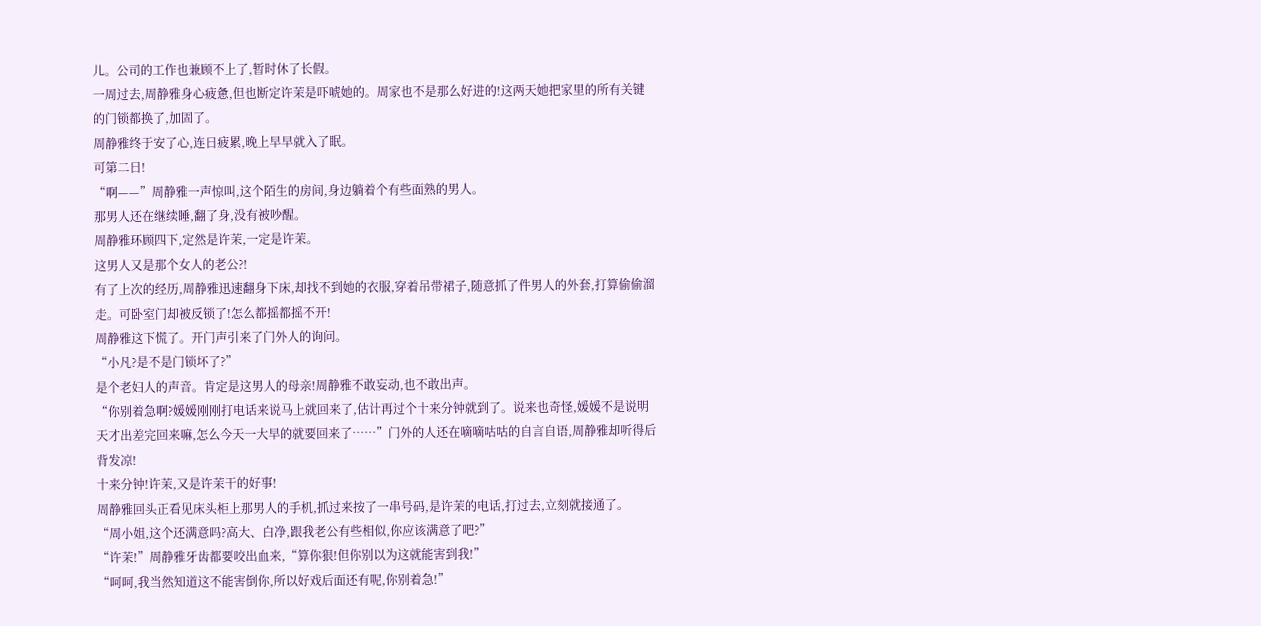儿。公司的工作也兼顾不上了,暂时休了长假。
一周过去,周静雅身心疲惫,但也断定许茉是吓唬她的。周家也不是那么好进的!这两天她把家里的所有关键的门锁都换了,加固了。
周静雅终于安了心,连日疲累,晚上早早就入了眠。
可第二日!
“啊——”周静雅一声惊叫,这个陌生的房间,身边躺着个有些面熟的男人。
那男人还在继续睡,翻了身,没有被吵醒。
周静雅环顾四下,定然是许茉,一定是许茉。
这男人又是那个女人的老公?!
有了上次的经历,周静雅迅速翻身下床,却找不到她的衣服,穿着吊带裙子,随意抓了件男人的外套,打算偷偷溜走。可卧室门却被反锁了!怎么都摇都摇不开!
周静雅这下慌了。开门声引来了门外人的询问。
“小凡?是不是门锁坏了?”
是个老妇人的声音。肯定是这男人的母亲!周静雅不敢妄动,也不敢出声。
“你别着急啊?媛媛刚刚打电话来说马上就回来了,估计再过个十来分钟就到了。说来也奇怪,媛媛不是说明天才出差完回来嘛,怎么今天一大早的就要回来了……”门外的人还在嘀嘀咕咕的自言自语,周静雅却听得后背发凉!
十来分钟!许茉,又是许茉干的好事!
周静雅回头正看见床头柜上那男人的手机,抓过来按了一串号码,是许茉的电话,打过去,立刻就接通了。
“周小姐,这个还满意吗?高大、白净,跟我老公有些相似,你应该满意了吧?”
“许茉!”周静雅牙齿都要咬出血来,“算你狠!但你别以为这就能害到我!”
“呵呵,我当然知道这不能害倒你,所以好戏后面还有呢,你别着急!”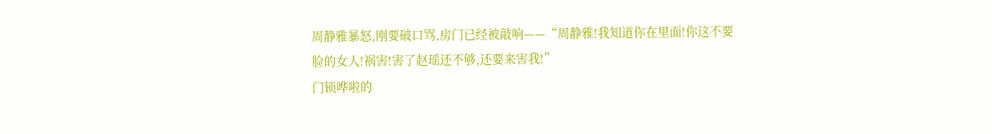周静雅暴怒,刚要破口骂,房门已经被敲响——“周静雅!我知道你在里面!你这不要脸的女人!祸害!害了赵瑶还不够,还要来害我!”
门锁哗啦的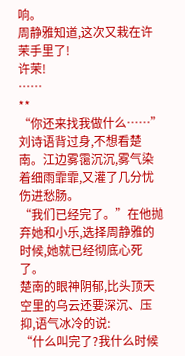响。
周静雅知道,这次又栽在许茉手里了!
许茉!
……
**
“你还来找我做什么……”
刘诗语背过身,不想看楚南。江边雾霭沉沉,雾气染着细雨霏霏,又灌了几分忧伤进愁肠。
“我们已经完了。”在他抛弃她和小乐,选择周静雅的时候,她就已经彻底心死了。
楚南的眼神阴郁,比头顶天空里的乌云还要深沉、压抑,语气冰冷的说:
“什么叫完了?我什么时候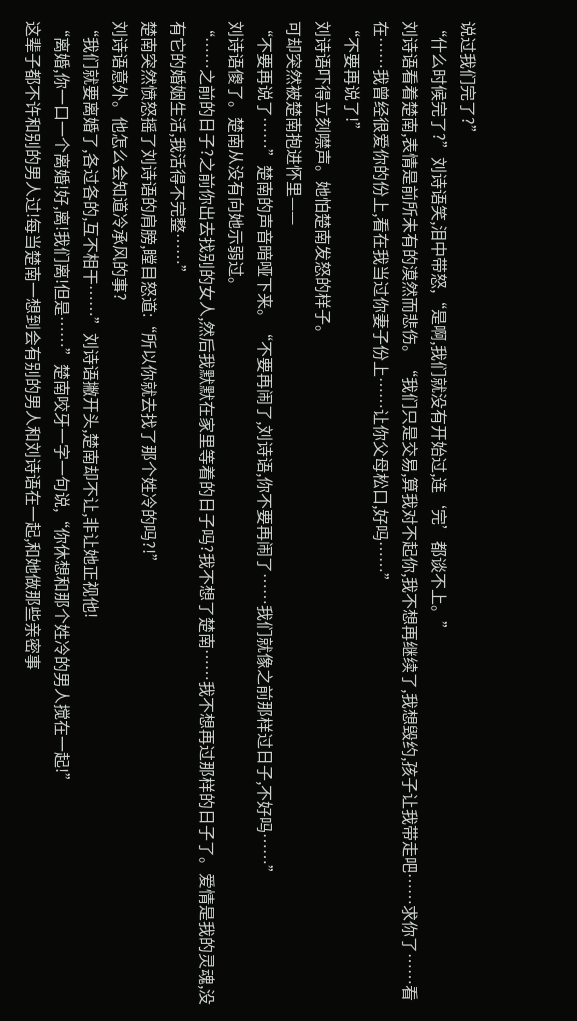说过我们完了?”
“什么时候完了?”刘诗语笑,泪中带怒,“是啊,我们就没有开始过,连‘完’都谈不上。”
刘诗语看着楚南,表情是前所未有的漠然而悲伤。“我们只是交易,算我对不起你,我不想再继续了,我想毁约,孩子让我带走吧……求你了……看在……我曾经很爱你的份上,看在我当过你妻子份上……让你父母松口,好吗……”
“不要再说了!”
刘诗语吓得立刻噤声。她怕楚南发怒的样子。
可却突然被楚南抱进怀里——
“不要再说了……”楚南的声音暗哑下来。“不要再闹了,刘诗语,你不要再闹了……我们就像之前那样过日子,不好吗……”
刘诗语傻了。楚南从没有向她示弱过。
“……之前的日子?之前你出去找别的女人,然后我默默在家里等着的日子吗?我不想了楚南……我不想再过那样的日子了。爱情是我的灵魂,没有它的婚姻生活,我活得不完整……”
楚南突然愤怒摇了刘诗语的肩膀,瞠目怒道:“所以你就去找了那个姓冷的吗?!”
刘诗语意外。他怎么会知道冷承风的事?
“我们就要离婚了,各过各的,互不相干……”刘诗语撇开头,楚南却不让,非让她正视他!
“离婚,你一口一个离婚!好,离!我们离!但是……”楚南咬牙一字一句说,“你休想和那个姓冷的男人搅在一起!”
这辈子都不许和别的男人过!每当楚南一想到会有别的男人和刘诗语在一起,和她做那些亲密事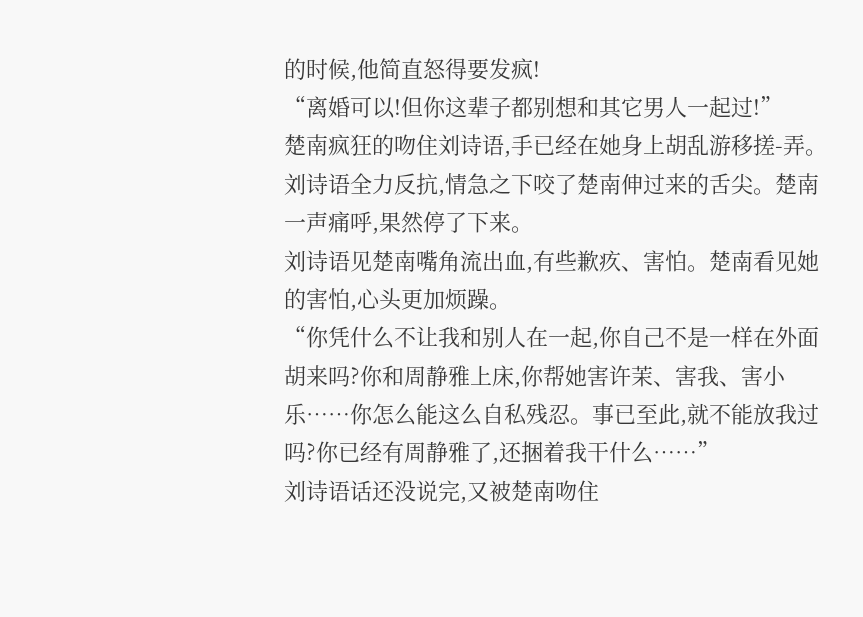的时候,他简直怒得要发疯!
“离婚可以!但你这辈子都别想和其它男人一起过!”
楚南疯狂的吻住刘诗语,手已经在她身上胡乱游移搓-弄。
刘诗语全力反抗,情急之下咬了楚南伸过来的舌尖。楚南一声痛呼,果然停了下来。
刘诗语见楚南嘴角流出血,有些歉疚、害怕。楚南看见她的害怕,心头更加烦躁。
“你凭什么不让我和别人在一起,你自己不是一样在外面胡来吗?你和周静雅上床,你帮她害许茉、害我、害小乐……你怎么能这么自私残忍。事已至此,就不能放我过吗?你已经有周静雅了,还捆着我干什么……”
刘诗语话还没说完,又被楚南吻住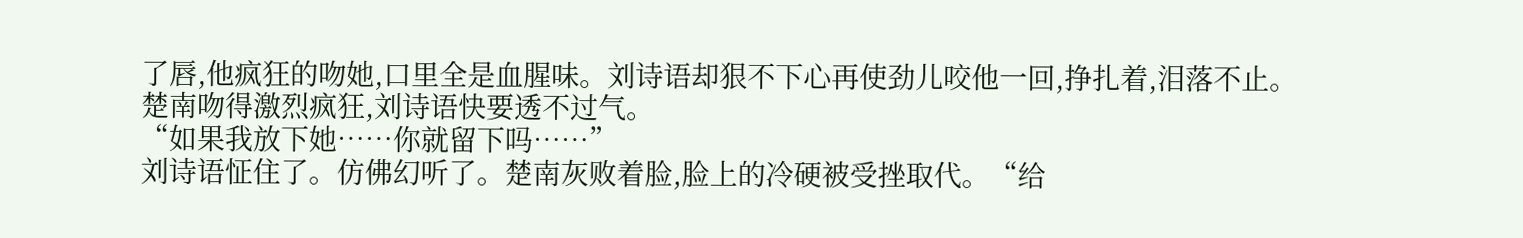了唇,他疯狂的吻她,口里全是血腥味。刘诗语却狠不下心再使劲儿咬他一回,挣扎着,泪落不止。
楚南吻得激烈疯狂,刘诗语快要透不过气。
“如果我放下她……你就留下吗……”
刘诗语怔住了。仿佛幻听了。楚南灰败着脸,脸上的冷硬被受挫取代。“给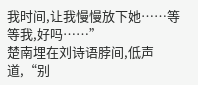我时间,让我慢慢放下她……等等我,好吗……”
楚南埋在刘诗语脖间,低声道,“别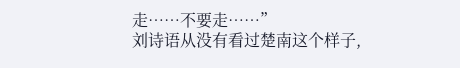走……不要走……”
刘诗语从没有看过楚南这个样子,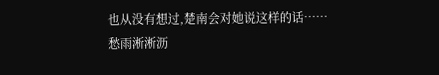也从没有想过,楚南会对她说这样的话……
愁雨淅淅沥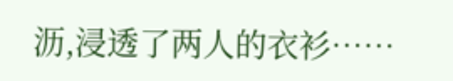沥,浸透了两人的衣衫……